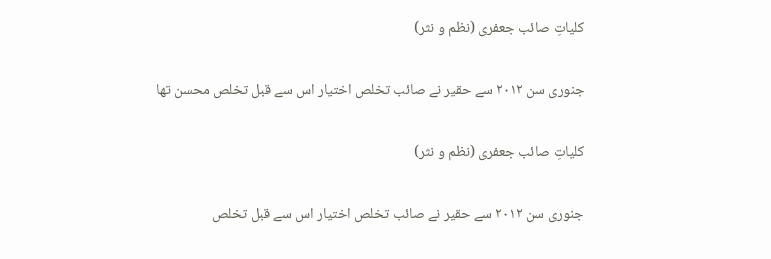کلیاتِ صائب جعفری (نظم و نثر)

جنوری سن ۲۰۱۲ سے حقیر نے صائب تخلص اختیار اس سے قبل تخلص محسن تھا

کلیاتِ صائب جعفری (نظم و نثر)

جنوری سن ۲۰۱۲ سے حقیر نے صائب تخلص اختیار اس سے قبل تخلص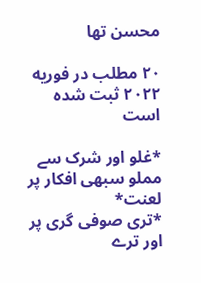محسن تھا

۲۰ مطلب در فوریه ۲۰۲۲ ثبت شده است

*غلو اور شرک سے مملو سبھی افکار پر لعنت*
*تری صوفی گری پر اور ترے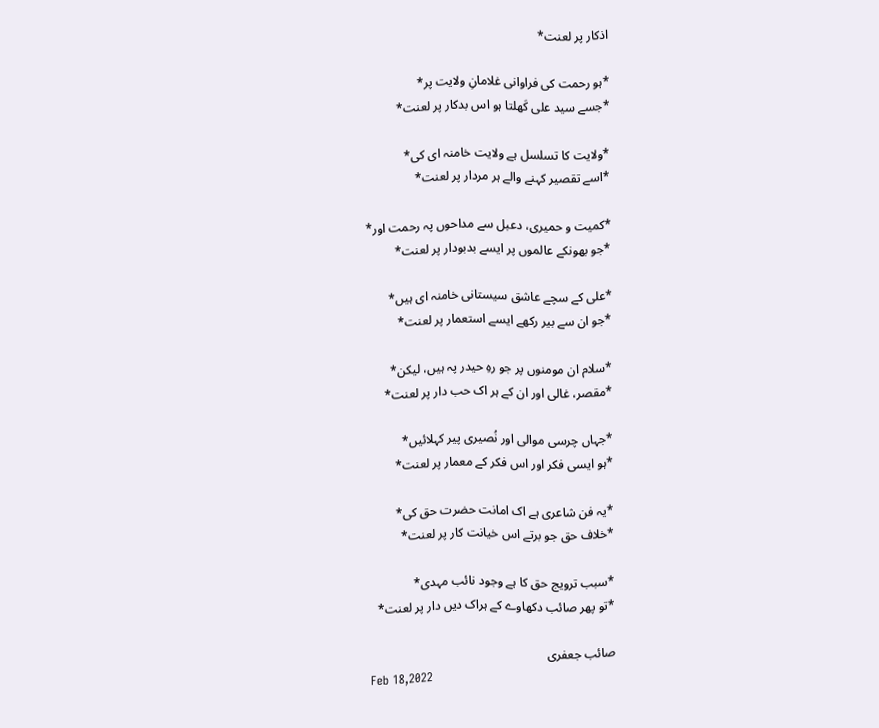اذکار پر لعنت*

*ہو رحمت کی فراوانی غلامانِ ولایت پر*
*جسے سید علی کَھلتا ہو اس بدکار پر لعنت*

*ولایت کا تسلسل ہے ولایت خامنہ ای کی*
*اسے تقصیر کہنے والے ہر مردار پر لعنت*

*کمیت و حمیری، دعبل سے مداحوں پہ رحمت اور*
*جو بھونکے عالموں پر ایسے بدبودار پر لعنت*

*علی کے سچے عاشق سیستانی خامنہ ای ہیں*
*جو ان سے بیر رکھے ایسے استعمار پر لعنت*

*سلام ان مومنوں پر جو رہِ حیدر پہ ہیں، لیکن*
*مقصر، غالی اور ان کے ہر اک حب دار پر لعنت*

*جہاں چرسی موالی اور نُصیری پیر کہلائیں*
*ہو ایسی فکر اور اس فکر کے معمار پر لعنت*

*یہ فن شاعری ہے اک امانت حضرت حق کی*
*خلاف حق جو برتے اس خیانت کار پر لعنت*

*سبب ترویج حق کا ہے وجود نائب مہدی*
*تو پھر صائب دکھاوے کے ہراک دیں دار پر لعنت*

صائب جعفری
Feb 18,2022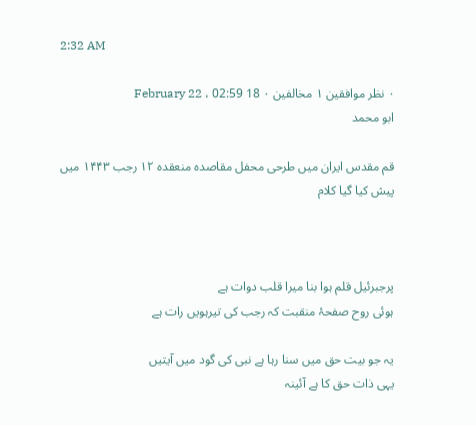2:32 AM

۰ نظر موافقین ۱ مخالفین ۰ 18 February 22 ، 02:59
ابو محمد

قم مقدس ایران میں طرحی محفل مقاصدہ منعقدہ ۱۲ رجب ۱۴۴۳ میں پیش کیا گیا کلام



پرجبرئیل قلم ہوا بنا میرا قلب دوات ہے
ہوئی روح صفحۂ منقبت کہ رجب کی تیرہویں رات ہے

یہ جو بیت حق میں سنا رہا ہے نبی کی گود میں آیتیں
یہی ذات حق کا ہے آئینہ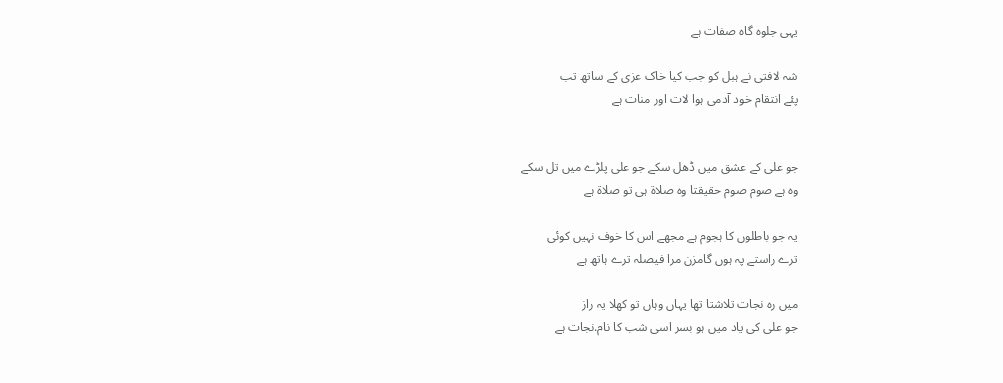یہی جلوہ گاہ صفات ہے

شہ لافتی نے ہبل کو جب کیا خاک عزی کے ساتھ تب
پئے انتقام خود آدمی ہوا لات اور منات ہے


جو علی کے عشق میں ڈھل سکے جو علی پلڑے میں تل سکے
وہ ہے صوم صوم حقیقتا وہ صلاۃ ہی تو صلاۃ ہے

یہ جو باطلوں کا ہجوم ہے مجھے اس کا خوف نہیں کوئی
ترے راستے پہ ہوں گامزن مرا فیصلہ ترے ہاتھ ہے

میں رہ نجات تلاشتا تھا یہاں وہاں تو کھلا یہ راز
جو علی کی یاد میں ہو بسر اسی شب کا نام.نجات ہے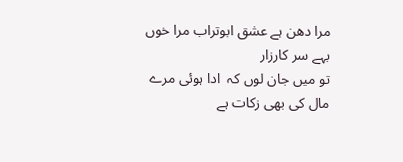مرا دھن ہے عشق ابوتراب مرا خوں بہے سر کارزار
تو میں جان لوں کہ  ادا ہوئی مرے مال کی بھی زکات ہے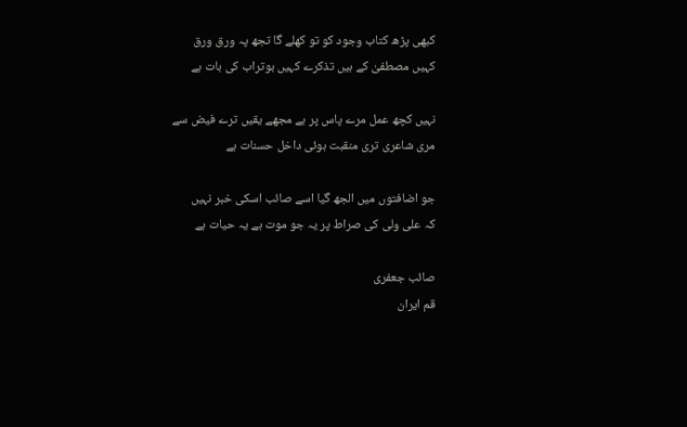کبھی پڑھ کتاب وجود کو تو کھلے گا تجھ پہ ورق ورق
کہیں مصطفیٰ کے ہیں تذکرے کہیں بوتراب کی بات ہے

نہیں کچھ عمل مرے پاس پر ہے مجھے یقیں ترے فیض سے
مری شاعری تری منقبت ہوئی داخل حسنات ہے

جو اضافتوں میں الجھ گیا اسے صائب اسکی خبر نہیں
کہ علی ولی کی صراط پر یہ جو موت ہے یہ حیات ہے

صائب جعفری
قم ایران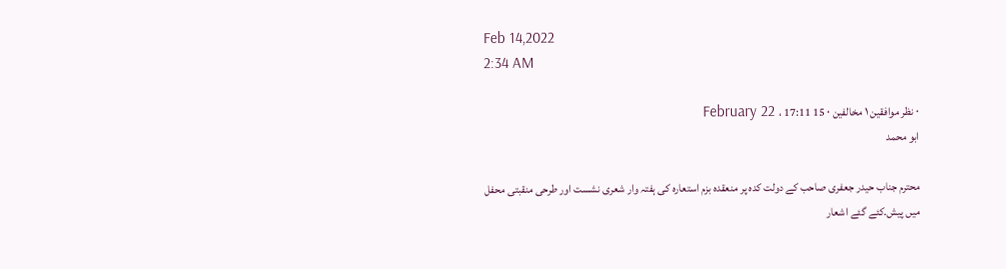Feb 14,2022
2:34 AM

۰ نظر موافقین ۱ مخالفین ۰ 15 February 22 ، 17:11
ابو محمد

محترم جناب حیدر جعفری صاحب کے دولت کدہ پر منعقدہ بزم استعارہ کی ہفتہ وار شعری نشست اور طرحی منقبتی محفل میں پیش.کئے گئے اشعار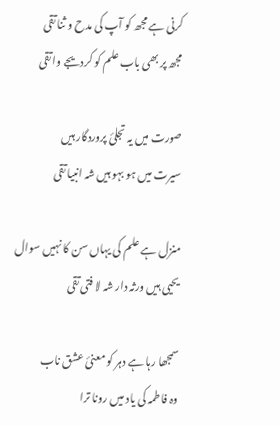کرنی ہے مجھ کو آپ کی مدح و ثنا تقی
مجھ پر بھی باب علم کو کردیجے وا تقی

صورت میں یہ تجلئ پروردگار ہیں
سیرت میں ہو بہو ہیں شہ انبیا تقی

منزل ہے علم کی یہاں سن کا نہیں سوال
یحیی ہیں ورثہ دار شہ لا فتی تقی

سمجھا رہا ہے دہر کو معنئ عشق ناب
وہ فاطمہ کی یاد میں رونا ترا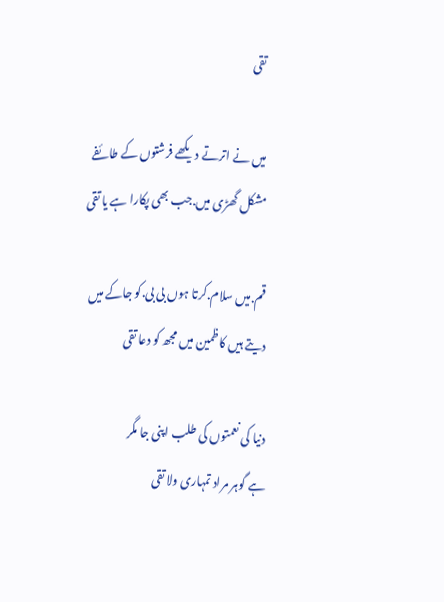تقی

میں نے اترتے دیکھے فرشتوں کے طائفے
مشکل گھڑی میں.جب بھی پکارا ہے یا تقی

قم.میں سلام.کرتا ہوں بی بی.کو جاکے میں
دیتے ہیں کاظمین میں مجھ کو دعا تقی

دنیا کی نعمتوں کی طلب اپنی جا مگر
ہے گوہر مراد تمہاری ولا تقی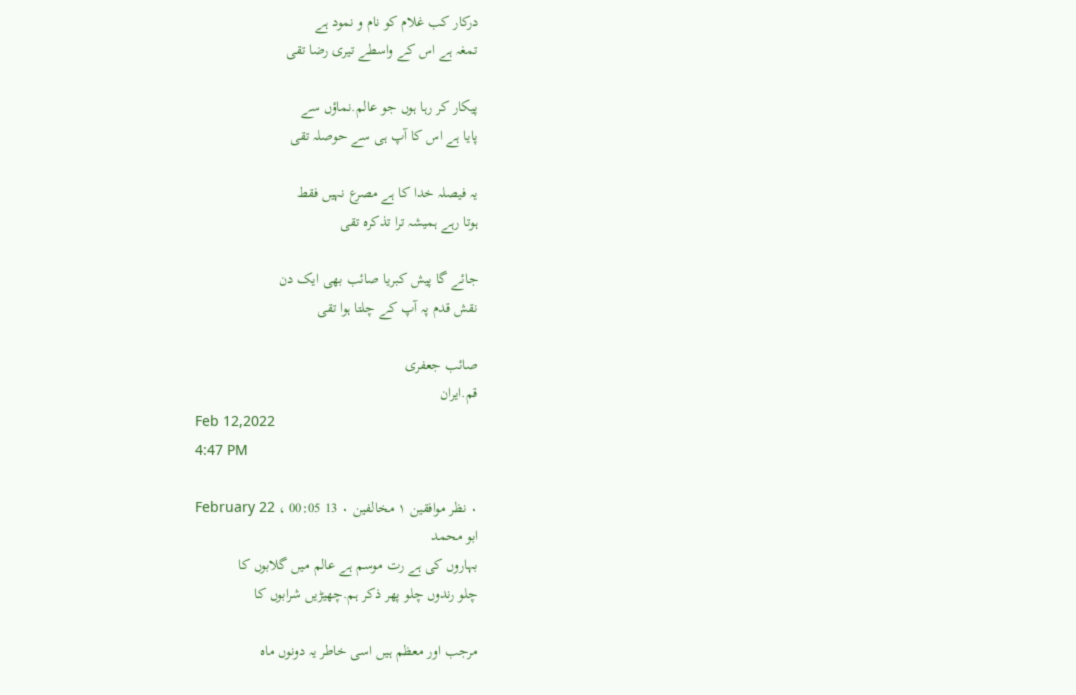درکار کب غلام کو نام و نمود ہے
تمغہ ہے اس کے واسطے تیری رضا تقی

پیکار کر رہا ہوں جو عالم.نماؤں سے
پایا ہے اس کا آپ ہی سے حوصلہ تقی

یہ فیصلہ خدا کا ہے مصرع نہیں فقط
ہوتا رہے ہمیشہ ترا تذکرہ تقی

جائے گا پیش کبریا صائب بھی ایک دن
نقش قدم پہ آپ کے چلتا ہوا تقی

صائب جعفری
قم.ایران
Feb 12,2022
4:47 PM

۰ نظر موافقین ۱ مخالفین ۰ 13 February 22 ، 00:05
ابو محمد
بہاروں کی ہے رت موسم ہے عالم میں گلابوں کا
چلو رندوں چلو پھر ذکر ہم.چھیڑیں شرابوں کا

مرجب اور معظم ہیں اسی خاطر یہ دونوں ماہ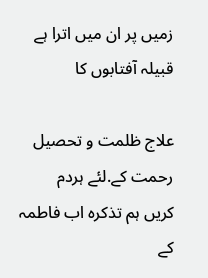زمیں پر ان میں اترا ہے قبیلہ آفتابوں کا

علاج ظلمت و تحصیل رحمت کے.لئے ہردم
کریں ہم تذکرہ اب فاطمہ کے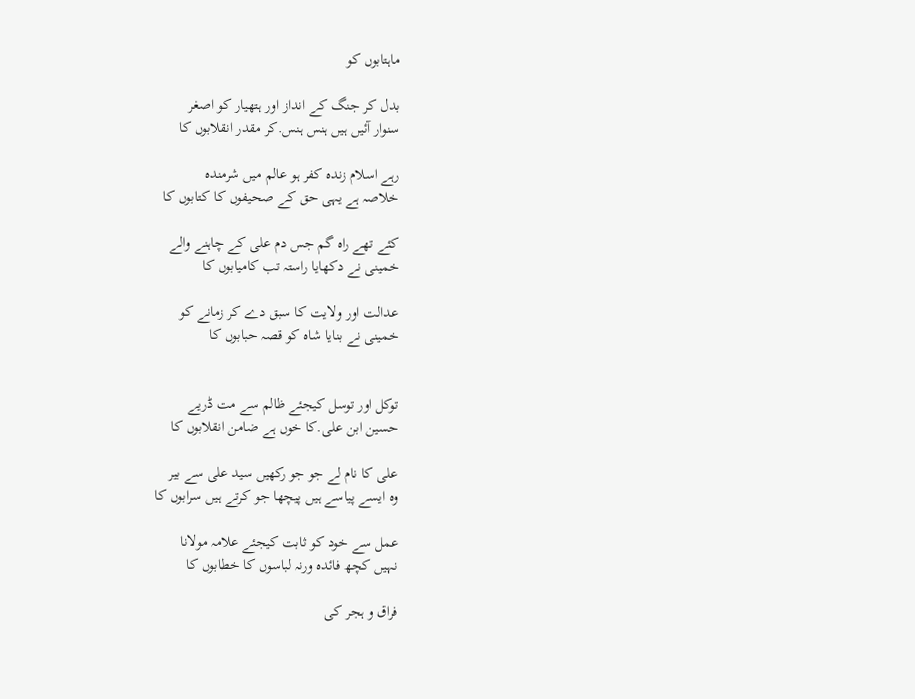ماہتابوں کو

بدل کر جنگ کے انداز اور ہتھیار کو اصغر
سنوار آئیں ہیں ہنس ہنس.کر مقدر انقلابوں کا

رہے اسلام زندہ کفر ہو عالم میں شرمندہ
خلاصہ ہے یہی حق کے صحیفوں کا کتابوں کا

کئے تھے راہ گم جس دم علی کے چاہنے والے
خمینی نے دکھایا راستہ تب کامیابوں کا

عدالت اور ولایت کا سبق دے کر زمانے کو
خمینی نے بنایا شاہ کو قصہ حبابوں کا


توکل اور توسل کیجئے ظالم سے مت ڈریے
حسین ابن علی.کا خوں ہے ضامن انقلابوں کا

علی کا نام لے جو جو رکھیں سید علی سے بیر
وہ ایسے پیاسے ہیں پیچھا جو کرتے ہیں سرابوں کا

عمل سے خود کو ثابت کیجئے علامہ مولانا
نہیں کچھ فائدہ ورنہ لباسوں کا خطابوں کا

فراق و ہجر کی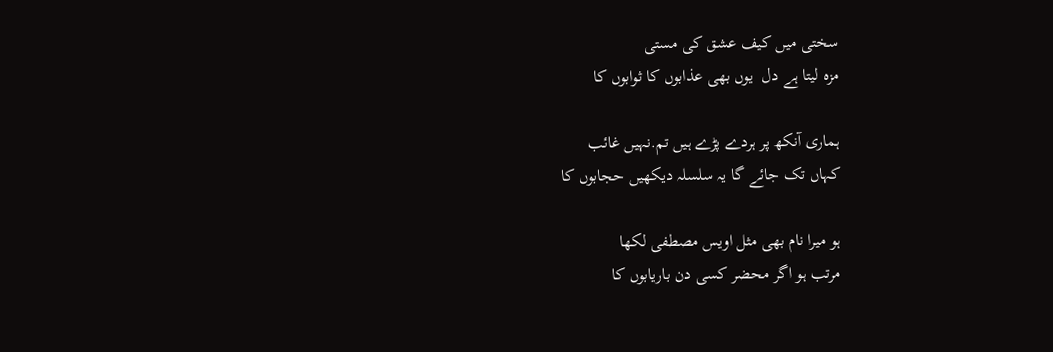سختی میں کیف عشق کی مستی
مزہ لیتا ہے دل  یوں بھی عذابوں کا ثوابوں کا

ہماری آنکھ پر ہردے پڑے ہیں تم.نہیں غائب
کہاں تک جائے گا یہ سلسلہ دیکھیں حجابوں کا

ہو میرا نام بھی مثل اویس مصطفی لکھا
مرتب ہو اگر محضر کسی دن باریابوں کا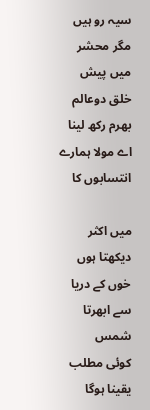سیہ رو ہیں مگر محشر میں پیش خلق دوعالم
بھرم رکھ لینا اے مولا ہمارے انتسابوں کا

میں اکثر دیکھتا ہوں خوں کے دریا سے ابھرتا شمس
کوئی مطلب یقینا ہوگا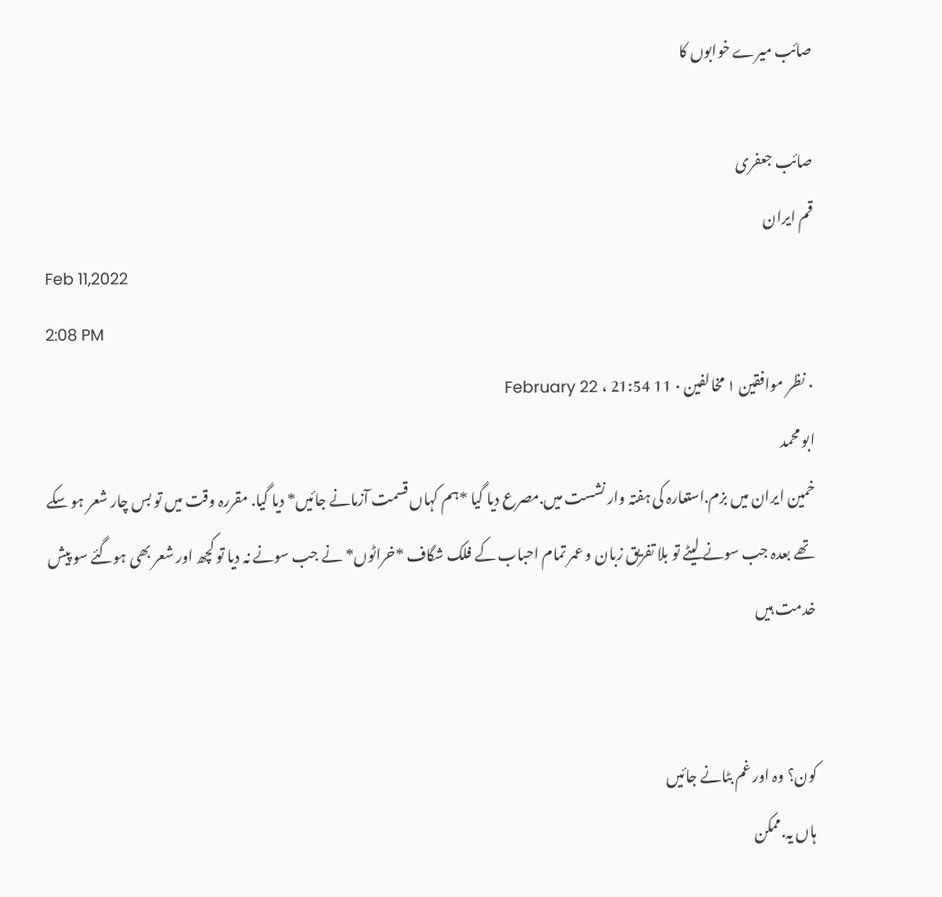صائب میرے خوابوں کا

صائب جعفری
قم ایران
Feb 11,2022
2:08 PM
۰ نظر موافقین ۱ مخالفین ۰ 11 February 22 ، 21:54
ابو محمد
خمین ایران میں بزم.استعارہ کی ہفتہ وار نشست میں.مصرع دیا گیا *ہم کہاں قسمت آزمانے جائیں* دیا گیا. مقررہ وقت میں تو بس چار شعر ہو سکے تھے بعدہ جب سونے لیٹے تو بلا تفریق زبان و عمر تمام احباب کے فلک شگاف *خراٹوں* نے جب سونے نہ دیا تو کچھ اور شعر بھی ہوگئے سو پیش خدمت ہیں


کون؟ وہ اور غم بٹانے جائیں
ہاں یہ.ممکن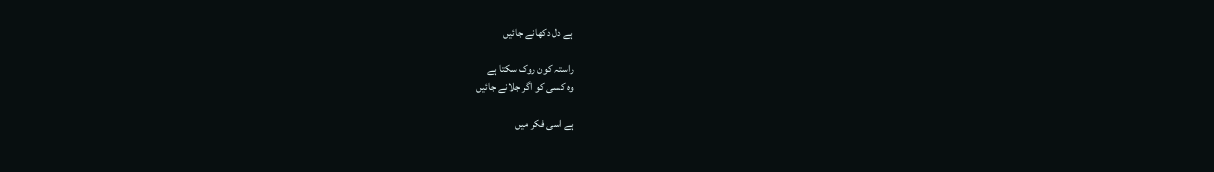ہے دل دکھانے جائیں

راستہ کون روک سکتا ہے
وہ کسی کو اگر جلانے جائیں

ہے اسی فکر میں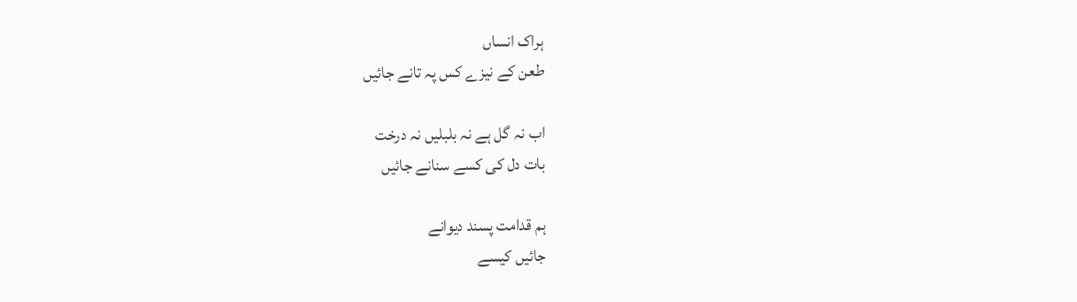ہراک انساں
طعن کے نیزے کس پہ تانے جائیں

اب نہ گل ہے نہ بلبلیں نہ درخت
بات دل کی کسے سنانے جائیں

ہم قدامت پسند دیوانے
جائیں کیسے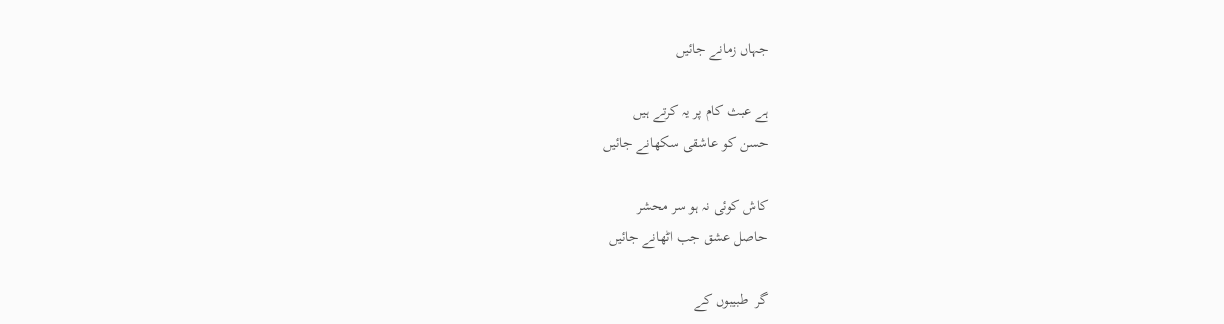جہاں زمانے جائیں

ہے عبث کام پر یہ کرتے ہیں
حسن کو عاشقی سکھانے جائیں

کاش کوئی نہ ہو سر محشر
حاصل عشق جب اٹھانے جائیں

گر  طبیبوں کے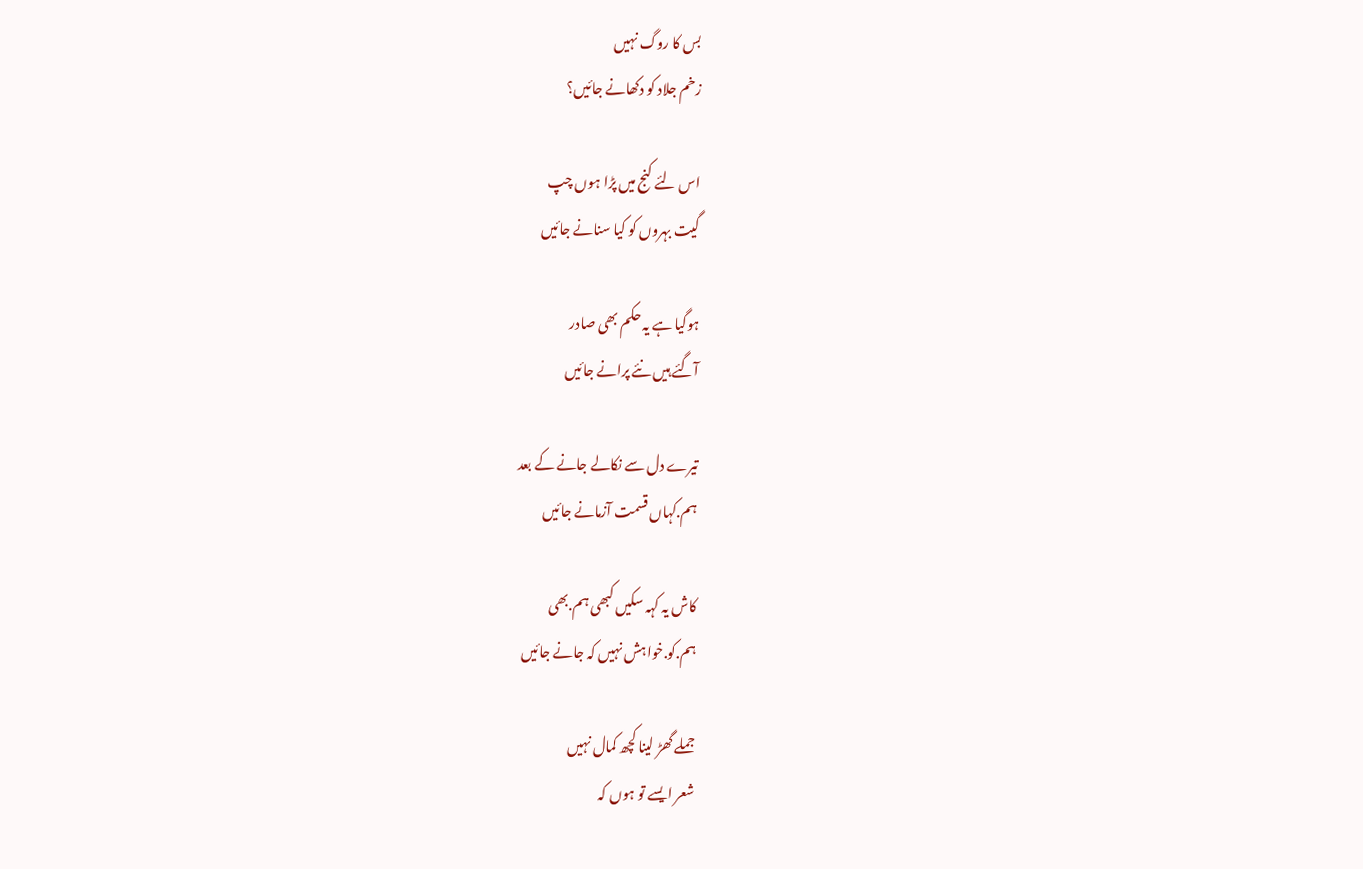بس کا روگ نہیں
زخم جلاد کو دکھانے جائیں؟

اس لئے کنج میں پڑا ہوں چپ
گیت بہروں کو کیا سنانے جائیں

ہوگیا ہے یہ حکم بھی صادر
آگئے ہیں نئے پرانے جائیں

تیرے دل سے نکالے جانے کے بعد
ہم.کہاں قسمت آزمانے جائیں

کاش یہ کہہ سکیں کبھی ہم.بھی
ہم.کو.خواہش نہیں کہ جانے جائیں

جملے گھڑ لینا کچھ کمال نہیں
شعر ایسے تو ہوں کہ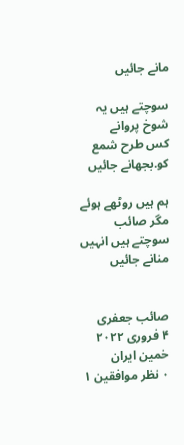مانے جائیں

سوچتے ہیں یہ شوخ پروانے
کس طرح شمع کو.بجھانے جائیں

ہم ہیں روٹھے ہوئے مگر صائب
سوچتے ہیں انہیں منانے جائیں


صائب جعفری
۴ فروری ۲۰۲۲
خمین ایران
۰ نظر موافقین ۱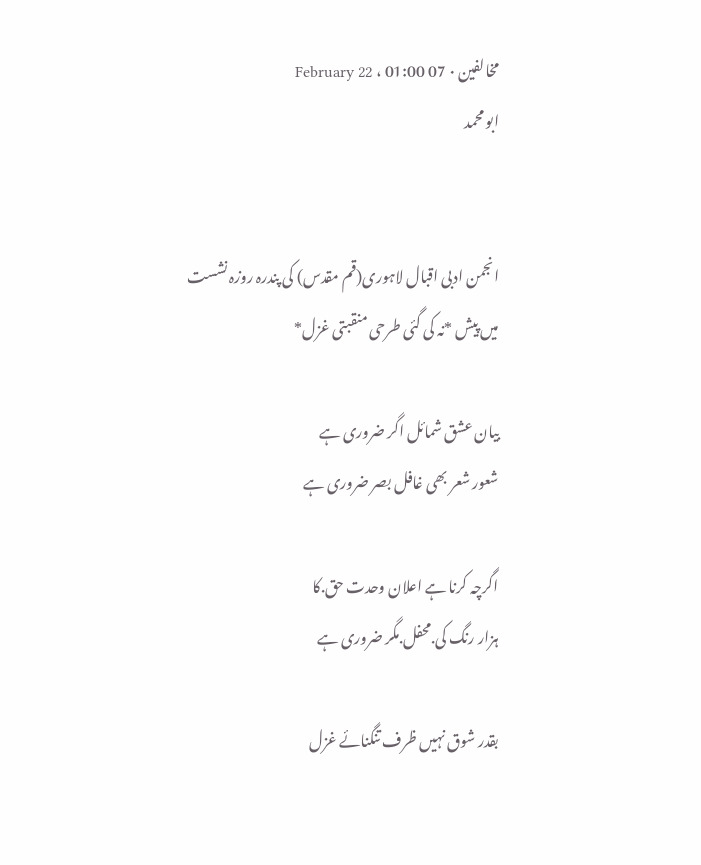مخالفین ۰ 07 February 22 ، 01:00
ابو محمد


انجمن ادبی اقبال لاہوری(قم مقدس) کی پندرہ روزہ نشست میں پیش *نہ کی گئی طرحی منقبتی غزل*

بیان عشق شمائل اگر ضروری ہے
شعور شعر بھی غافل بصر ضروری ہے

اگرچہ کرنا ہے اعلان وحدت حق.کا
ہزار رنگ کی.محفل.مگر ضروری ہے

بقدر شوق نہیں ظرف تنگنائے غزل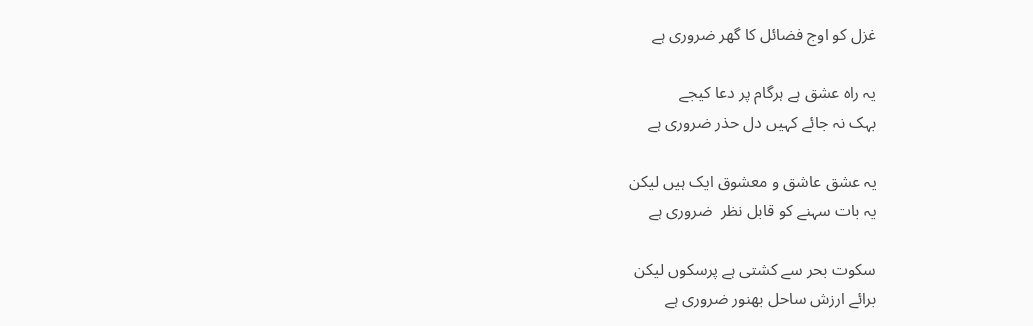غزل کو اوج فضائل کا گھر ضروری ہے

یہ راہ عشق ہے ہرگام پر دعا کیجے
بہک نہ جائے کہیں دل حذر ضروری ہے

یہ عشق عاشق و معشوق ایک ہیں لیکن
یہ بات سہنے کو قابل نظر  ضروری ہے

سکوت بحر سے کشتی ہے پرسکوں لیکن
برائے ارزش ساحل بھنور ضروری ہے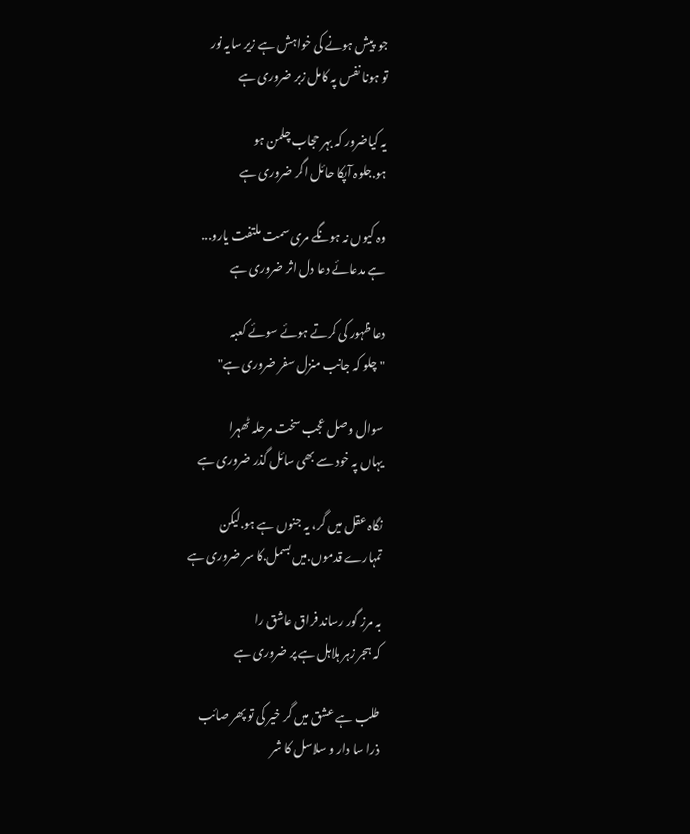جو  پیش ہونے کی خواہش ہے زیر سایہ نور
تو ہونا نفس پہ کامل زبر ضروری ہے

یہ کیاضرور کہ بہر حجاب چلمن ہو
ہو.جلوہ آپکا حائل اگر ضروری ہے

وہ کیوں نہ ہونگے مری سمت ملتفت یارو...
ہے مدعائے دعا دل اثر ضروری ہے

دعا ظہور کی کرتے ہوئے سوئے کعبہ
"چلو کہ جانب منزل سفر ضروری ہے"

سوال وصل عجب سخت مرحلہ ٹھہرا
یہاں پہ خود سے بھی سائل گذر ضروری ہے

نگاہ عقل میں گر، یہ جنوں ہے ہو.لیکن
تمہارے قدموں.میں بسمل.کا سر ضروری ہے

بہ مرز گور رساند فراق عاشق را
کہ ہجر زہر ہلاہل ہے پر ضروری ہے

طلب ہے عشق میں گر خیر کی تو پھر صائب
ذرا سا دار و سلاسل کا شر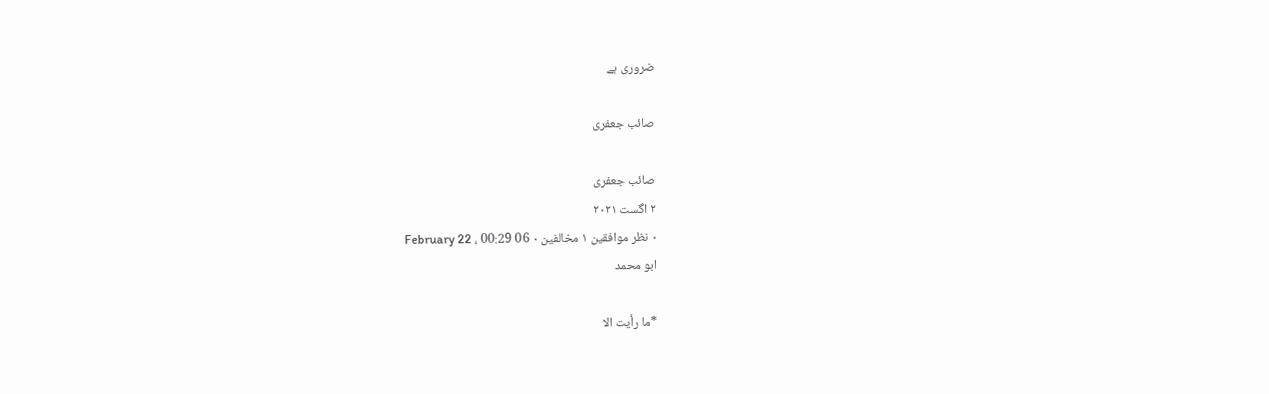ضروری ہے

صائب جعفری

صائب جعفری
۲ اگست ۲۰۲۱
۰ نظر موافقین ۱ مخالفین ۰ 06 February 22 ، 00:29
ابو محمد

*ما رأیت الا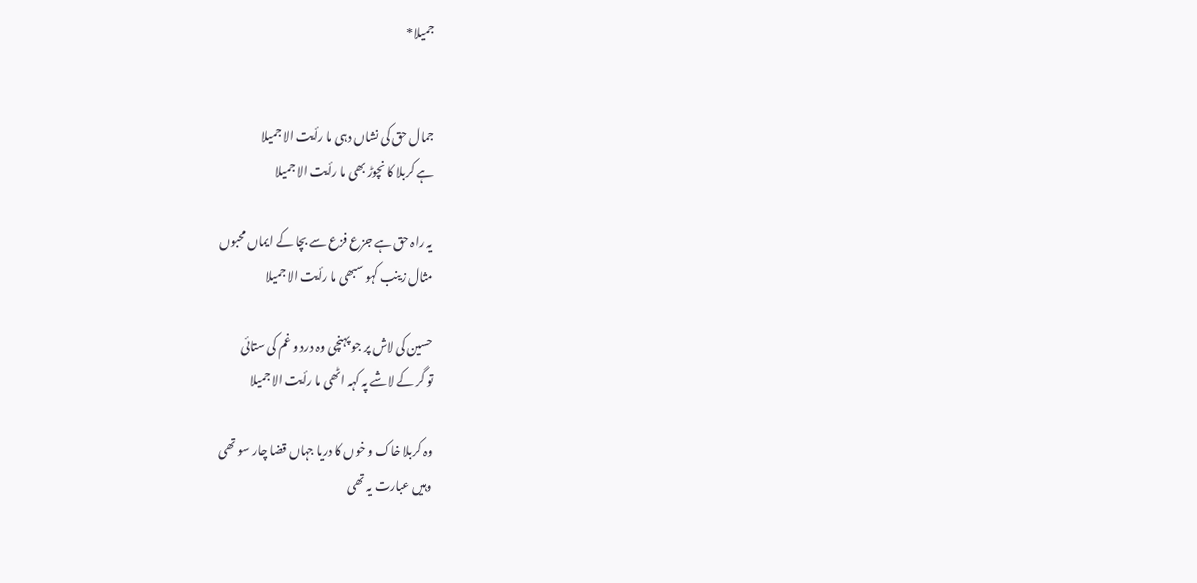جمیلا*


جمال حق کی نشاں دہی ما رأیت الا جمیلا
ہے کربلا کا نچوڑ بھی ما رأیت الا جمیلا

یہ راہ حق ہے جزع فزع سے بچا کے ایماں محبوں
مثال زینب کہو سبھی ما رأیت الا جمیلا

حسین کی لاش پر جو پہنچی وہ درد و غم کی ستائی
تو گر کے لاشے پہ کہہ اٹھی ما رأیت الا جمیلا

وہ کربلا خاک و خوں کا دریا جہاں قضا چار سو تھی
وہیں عبارت یہ تھی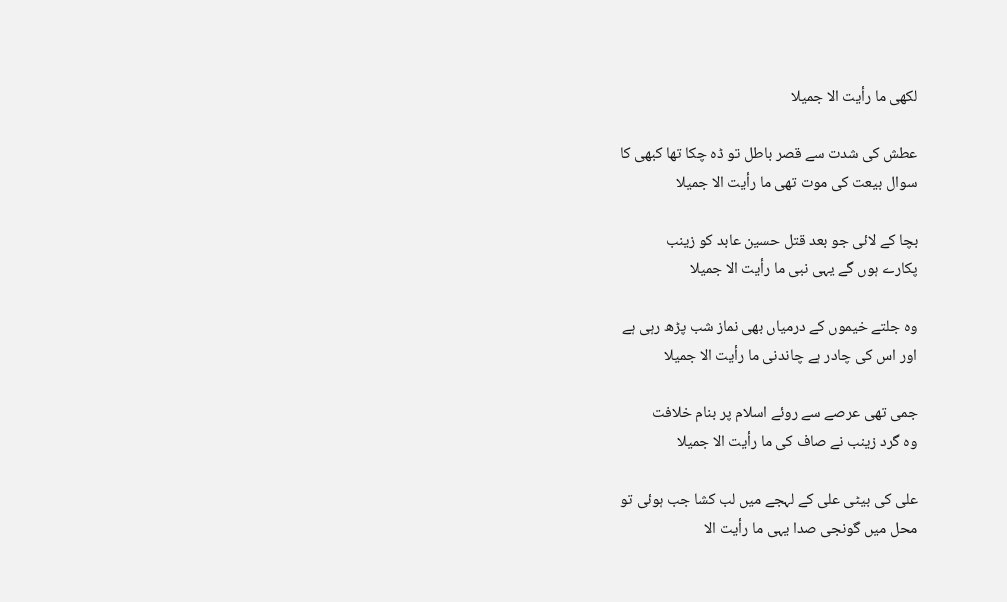لکھی ما رأیت الا جمیلا

عطش کی شدت سے قصر باطل تو ڈہ چکا تھا کبھی کا
سوال بیعت کی موت تھی ما رأیت الا جمیلا

بچا کے لائی جو بعد قتل حسین عابد کو زینب
پکارے ہوں گے یہی نبی ما رأیت الا جمیلا

وہ جلتے خیموں کے درمیاں بھی نماز شب پڑھ رہی ہے
اور اس کی چادر ہے چاندنی ما رأیت الا جمیلا

جمی تھی عرصے سے روئے اسلام پر بنام خلافت
وہ گرد زینب نے صاف کی ما رأیت الا جمیلا

علی کی بیٹی علی کے لہجے میں لب کشا جب ہوئی تو
محل میں گونجی صدا یہی ما رأیت الا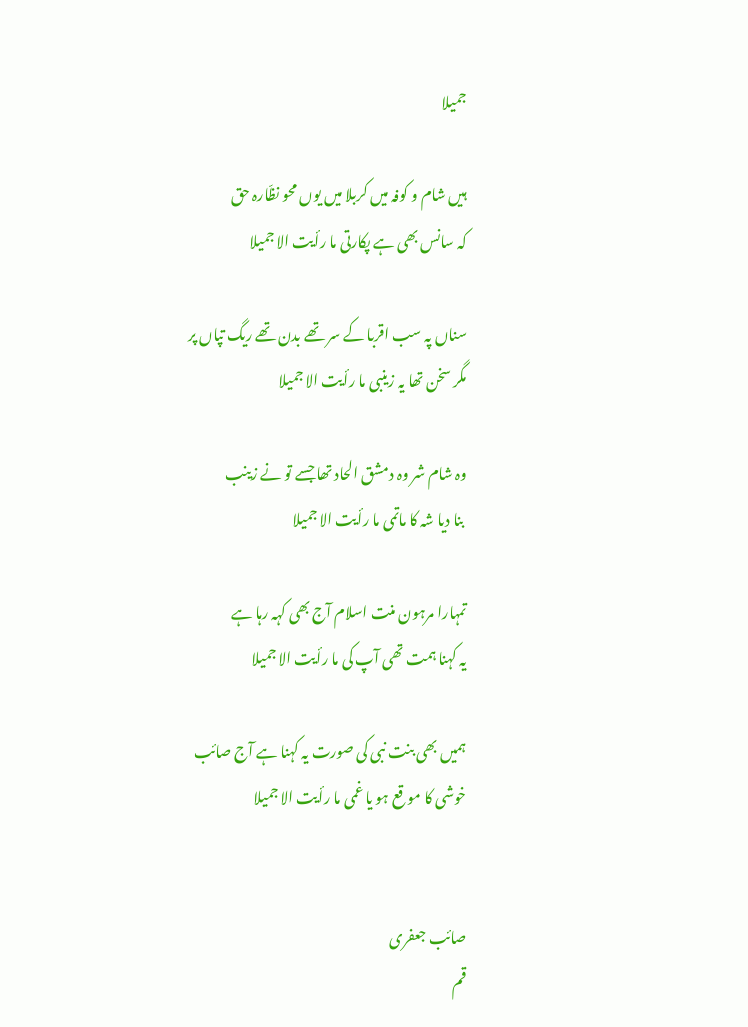جمیلا

ہیں شام و کوفہ میں کربلا میں یوں محو نظّارہ حق
کہ سانس بھی ہے پکارتی ما رأیت الا جمیلا

سناں پہ سب اقربا کے سر تھے بدن تھے ریگ تپاں پر
مگر سخن تھا یہ زینبی ما رأیت الا جمیلا

وہ شام شر وہ دمشق الحاد تھا جسے تو نے زینب
 بنا دیا شہ کا ماتمی ما رأیت الا جمیلا

تمہارا مرہون منت اسلام آج بھی کہہ رہا ہے
یہ کہنا ہمت تھی آپ کی ما رأیت الا جمیلا

ہمیں بھی بنت نبی کی صورت یہ کہنا ہے آج صائب
خوشی کا مو قع ہو یا غمی ما رأیت الا جمیلا


صائب جعفری
قم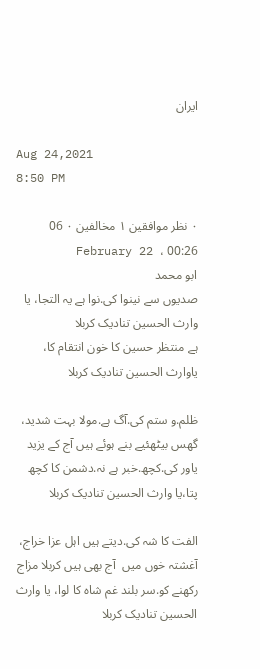ایران

Aug 24,2021
8:50 PM

۰ نظر موافقین ۱ مخالفین ۰ 06 February 22 ، 00:26
ابو محمد
صدیوں سے نینوا کی.نوا ہے یہ التجا، یا وارث الحسین تنادیک کربلا
ہے منتظر حسین کا خون انتقام کا، یاوارث الحسین تنادیک کربلا

ظلم.و ستم کی.آگ ہے.مولا بہت شدید، گھس بیٹھئیے بنے ہوئے ہیں آج کے یزید
یاور کی.کچھ.خبر ہے نہ.دشمن کا کچھ پتا،یا وارث الحسین تنادیک کربلا

الفت کا شہ کی.دیتے ہیں اہل عزا خراج، آغشتہ خوں میں  آج بھی ہیں کربلا مزاج
رکھنے کو.سر بلند غم شاہ کا لوا، یا وارث الحسین تنادیک کربلا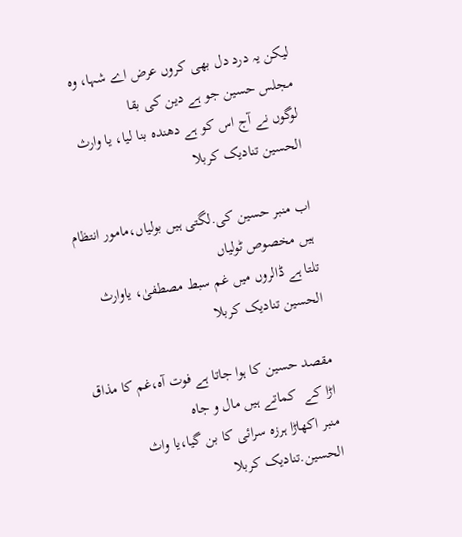لیکن یہ درد دل بھی کروں عرض اے شہا، وہ مجلس حسین جو ہے دین کی بقا
لوگوں نے آج اس کو ہے دھندہ بنا لیا، یا وارث الحسین تنادیک کربلا

اب منبر حسین کی.لگتی ہیں بولیاں،مامور انتظام ہیں مخصوص ٹولیاں
تلتا ہے ڈالروں میں غم سبط مصطفیٰ، یاوارث الحسین تنادیک کربلا

مقصد حسین کا ہوا جاتا ہے فوت آہ،غم کا مذاق اڑا کے  کماتے ہیں مال و جاہ
منبر اکھاڑا ہرزہ سرائی کا بن گیا،یا واث الحسین.تنادیک کربلا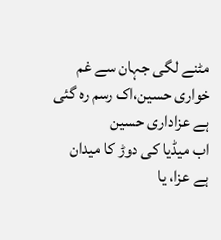مٹنے لگی جہان سے غم خواری حسین،اک رسم رہ گئی ہے عزاداری حسین
اب میڈیا کی دوڑ کا میدان ہے عزا، یا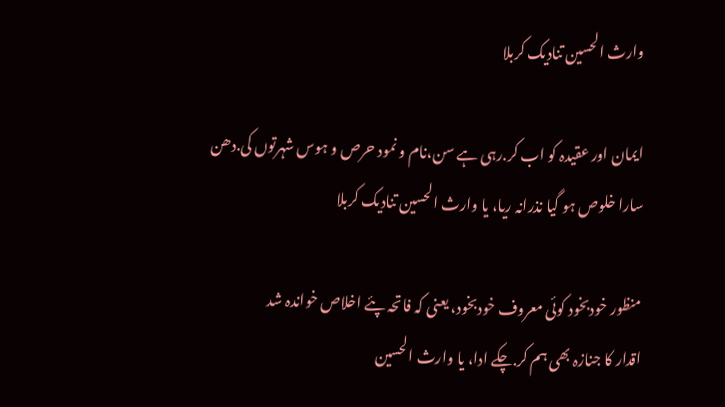وارث الحسین تنادیک کربلا

ایمان اور عقیدہ کو اب کر.رہی ہے سن،نام و نمود حرص و ہوس شہرتوں کی.دھن
سارا خلوص ہو گیا نذرانہ ریا، یا وارث الحسین تنادیک کربلا

منظور خودبخود کوئی معروف خودبخود، یعنی کہ فاتحہ پئے اخلاص خواندہ شد
اقدار کا جنازہ بھی ہم کر.چکے ادا، یا وارث الحسین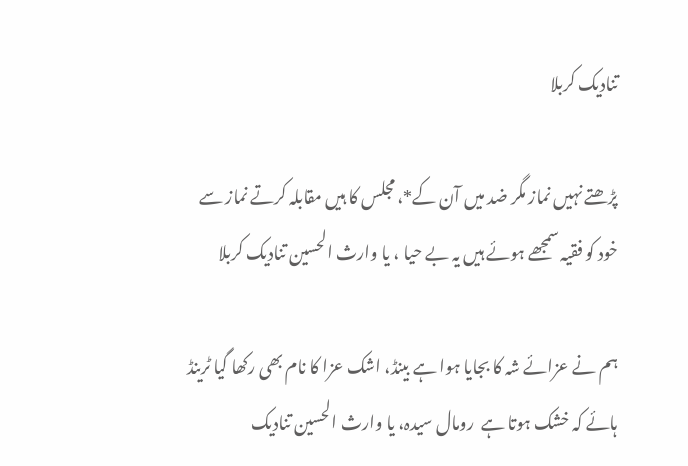تنادیک کربلا

پڑھتے نہیں نماز مگر ضد میں آن کے*، مجلس کا ہیں مقابلہ کرتے نماز سے
خود کو فقیہ سمجھے ہوئے ہیں یہ بے حیا ، یا وارث الحسین تنادیک کربلا

ہم نے عزائے شہ کا بجایا ہوا ہے بینڈ، اشک عزا کا نام بھی رکھا گیا ٹرینڈ
ہائے کہ خشک ہوتا ہے  رومال سیدہ، یا وارث الحسین تنادیک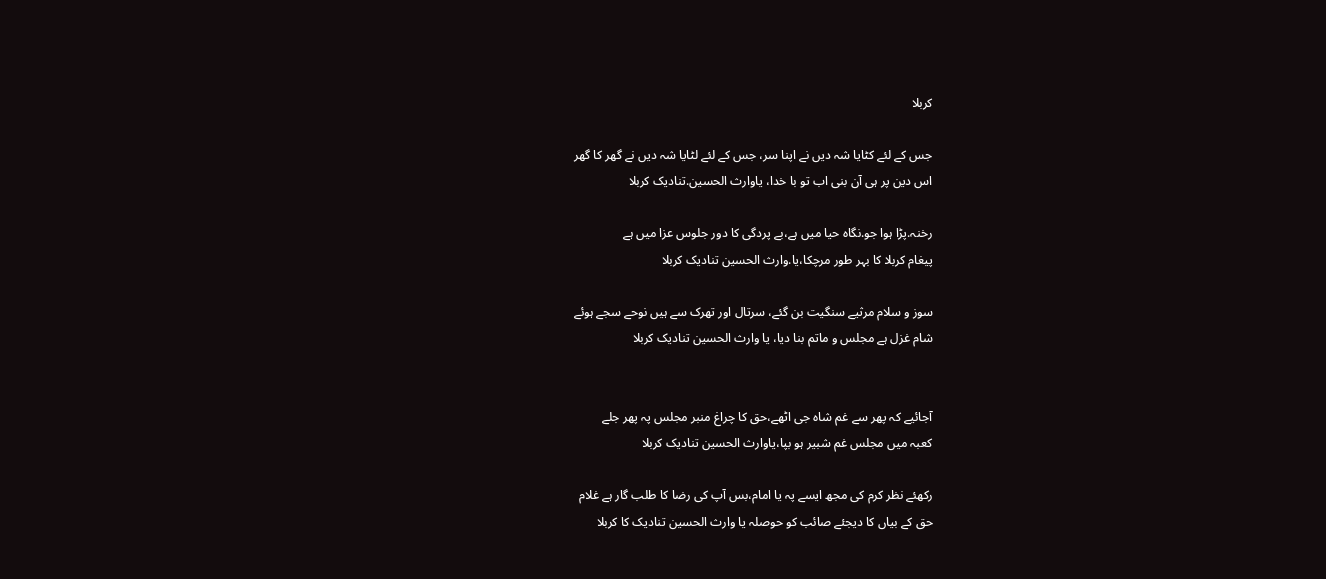کربلا

جس کے لئے کٹایا شہ دیں نے اپنا سر، جس کے لئے لٹایا شہ دیں نے گھر کا گھر
اس دین پر ہی آن بنی اب تو با خدا، یاوارث الحسین.تنادیک کربلا

رخنہ.پڑا ہوا جو.نگاہ حیا میں ہے،بے پردگی کا دور جلوس عزا میں ہے
پیغام کربلا کا بہر طور مرچکا،یا.وارث الحسین تنادیک کربلا

سوز و سلام مرثیے سنگیت بن گئے، سرتال اور تھرک سے ہیں نوحے سجے ہوئے
شام غزل ہے مجلس و ماتم بنا دیا، یا وارث الحسین تنادیک کربلا


آجائیے کہ پھر سے غم شاہ جی اٹھے،حق کا چراغ منبر مجلس پہ پھر جلے
کعبہ میں مجلس غم شبیر ہو بپا،یاوارث الحسین تنادیک کربلا

رکھئے نظر کرم کی مجھ ایسے پہ یا امام،بس آپ کی رضا کا طلب گار ہے غلام
حق کے بیاں کا دیجئے صائب کو حوصلہ یا وارث الحسین تنادیک کا کربلا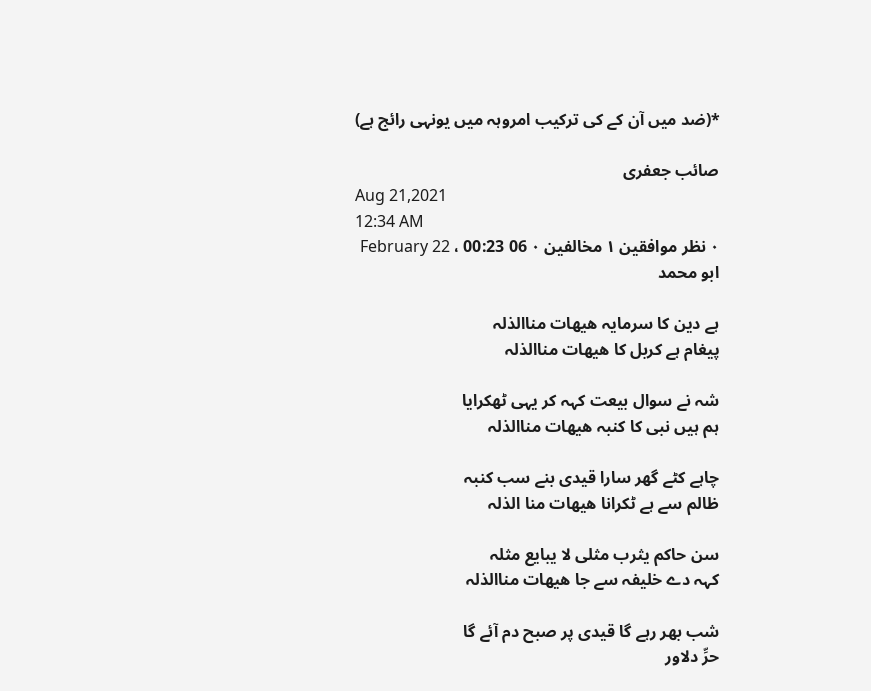*(ضد میں آن کے کی ترکیب امروہہ میں یونہی رائج ہے)

صائب جعفری
Aug 21,2021
12:34 AM
۰ نظر موافقین ۱ مخالفین ۰ 06 February 22 ، 00:23
ابو محمد

ہے دین کا سرمایہ ھیھات مناالذلہ
پیغام ہے کربل کا ھیھات مناالذلہ

شہ نے سوال بیعت کہہ کر یہی ٹھکرایا
ہم ہیں نبی کا کنبہ ھیھات مناالذلہ

چاہے کٹے گھر سارا قیدی بنے سب کنبہ
ظالم سے ہے ٹکرانا ھیھات منا الذلہ

سن حاکم یثرب مثلی لا یبایع مثلہ
کہہ دے خلیفہ سے جا ھیھات مناالذلہ

شب بھر رہے گا قیدی پر صبح دم آئے گا
حرِّ دلاور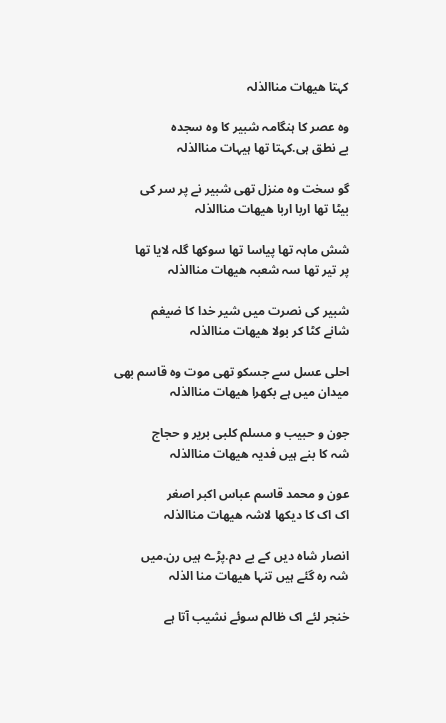کہتا ھیھات مناالذلہ

وہ عصر کا ہنگامہ شبیر کا وہ سجدہ
بے نطق ہی.کہتا تھا ہیہات مناالذلہ

گو سخت وہ منزل تھی شبیر نے پر سر کی
بیٹا تھا اربا اربا ھیھات مناالذلہ

شش ماہہ تھا پیاسا تھا سوکھا گلہ لایا تھا
پر تیر تھا سہ شعبہ ھیھات مناالذلہ

شبیر کی نصرت میں شیر خدا کا ضیغم
شانے کٹا کر بولا ھیھات مناالذلہ

احلی عسل سے جسکو تھی موت وہ قاسم بھی
میدان میں ہے بکھرا ھیھات مناالذلہ

جون و حبیب و مسلم کلبی بریر و حجاج
شہ کا بنے ہیں فدیہ ھیھات مناالذلہ

عون و محمد قاسم عباس اکبر اصغر
اک اک کا دیکھا لاشہ ھیھات مناالذلہ

انصار شاہ دیں کے بے دم.پڑے ہیں رن.میں
شہ رہ گئے ہیں تنہا ھیھات منا الذلہ

خنجر لئے اک ظالم سوئے نشیب آتا ہے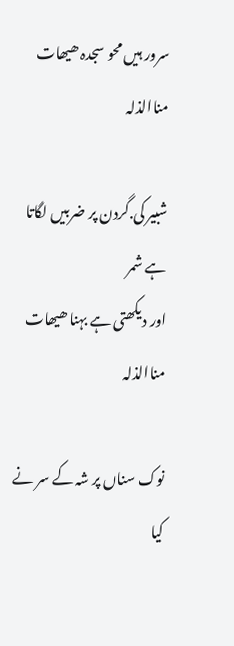سرور ہیں محو سجدہ ھیھات مناالذلہ

شبیر کی.گردن پر ضربیں لگاتا ہے شمر
اور دیکھتی ہے بہنا ھیھات مناالذلہ

نوک سناں پر شہ کے سر نے کیا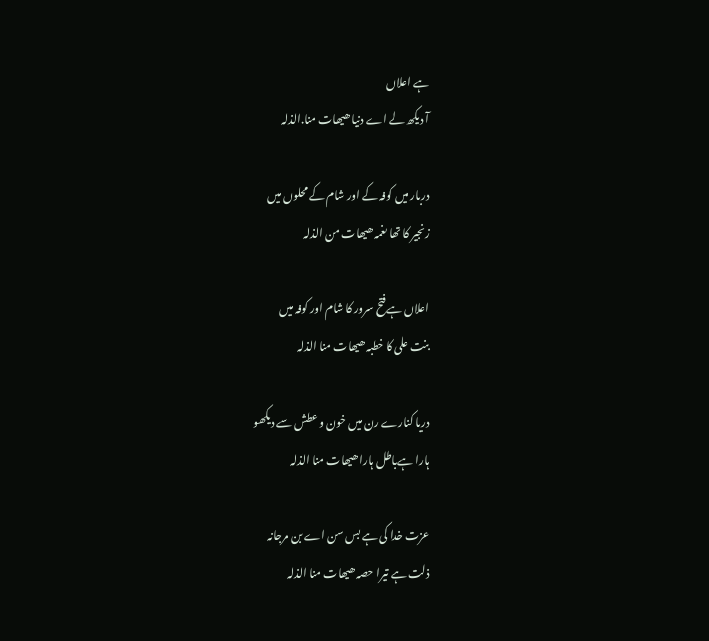ہے اعلاں
آ دیکھ لے اے دنیا ھیھات منا.الذلہ

دربار میں کوفہ کے اور شام کے محلوں میں
زنجیر کا تھا ںغمہ ھیھات من الذلہ

اعلاں ہےفتح سرور کا شام اور کوفہ میں
بنت علی کا خطبہ ھیھات منا الذلہ

دریا کنارے رن میں خون و عطش سے دیکھو
ہارا ہےباطل ہارا ھیھات منا الذلہ

عزت خدا کی ہے بس سن اے بن مرجانہ
ذلت ہے تیرا حصہ ھیھات منا الذلہ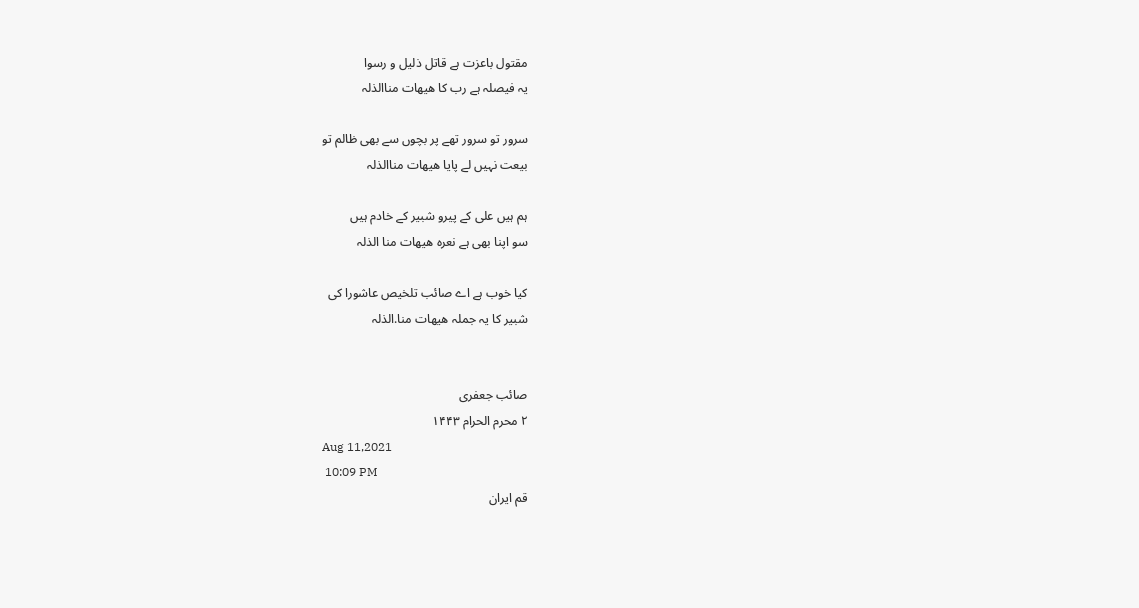مقتول باعزت ہے قاتل ذلیل و رسوا
یہ فیصلہ ہے رب کا ھیھات مناالذلہ

سرور تو سرور تھے پر بچوں سے بھی ظالم تو
بیعت نہیں لے پایا ھیھات مناالذلہ

ہم ہیں علی کے پیرو شبیر کے خادم ہیں
سو اپنا بھی ہے نعرہ ھیھات منا الذلہ

کیا خوب ہے اے صائب تلخیص عاشورا کی
شبیر کا یہ جملہ ھیھات منا.الذلہ


صائب جعفری
۲ محرم الحرام ۱۴۴۳
Aug 11,2021
 10:09 PM
قم ایران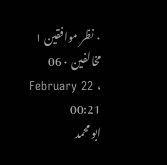۰ نظر موافقین ۱ مخالفین ۰ 06 February 22 ، 00:21
ابو محمد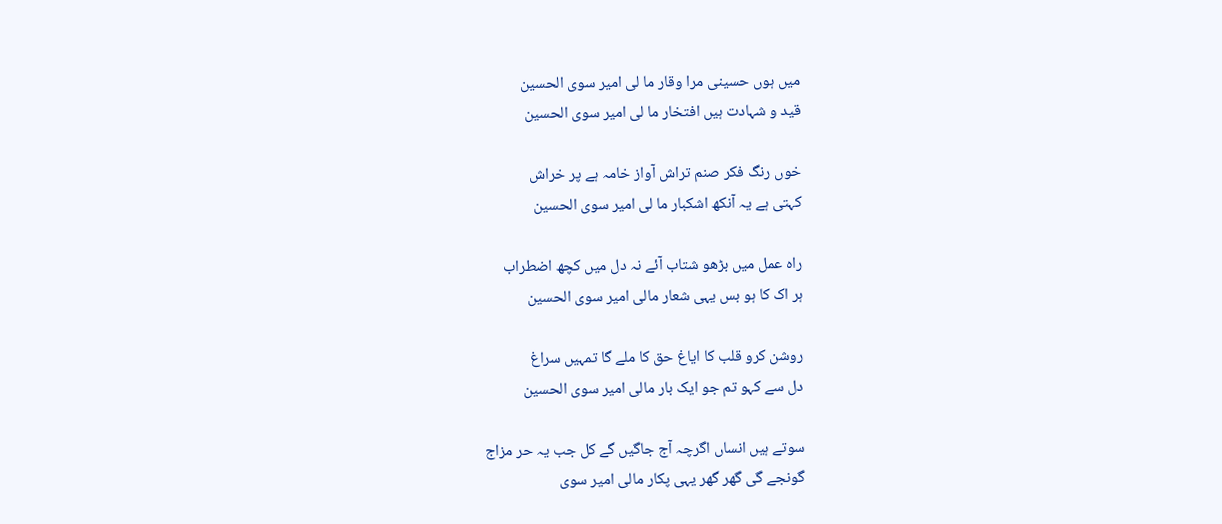میں ہوں حسینی مرا وقار ما لی امیر سوی الحسین
قید و شہادت ہیں افتخار ما لی امیر سوی الحسین

خوں رنگ فکر صنم تراش آواز خامہ ہے پر خراش
کہتی ہے یہ آنکھ اشکبار ما لی امیر سوی الحسین

راہ عمل میں بڑھو شتاب آئے نہ دل میں کچھ اضطراب
ہر اک کا ہو بس یہی شعار مالی امیر سوی الحسین

روشن کرو قلب کا ایاغ حق کا ملے گا تمہیں سراغ
دل سے کہو تم جو ایک بار مالی امیر سوی الحسین

سوتے ہیں انساں اگرچہ آج جاگیں گے کل جب یہ حر مزاج
گونجے گی گھر گھر یہی پکار مالی امیر سوی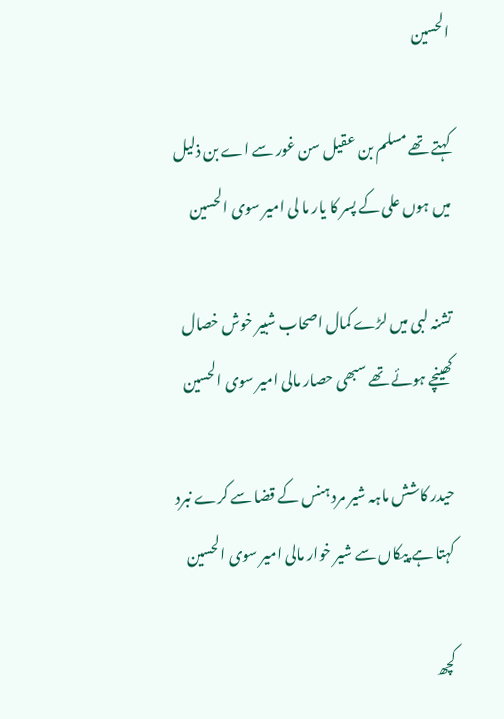الحسین

کہتے تھے مسلم بن عقیل سن غور سے اے بن ذلیل
میں ہوں علی کے پسر کا یار ما لی امیر سوی الحسین

تشنہ لبی میں لڑے کمال اصحاب شبیر خوش خصال
کھینچے ہوئے تھے سبھی حصار مالی امیر سوی الحسین

حیدر کاشش ماہہ شیر مرد ہنس کے قضا سے کرے نبرد
کہتا ہے پیکاں سے شیر خوار مالی امیر سوی الحسین

کچھ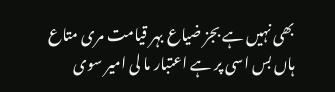بھی نہیں ہے بجز ضیاع بہر قیامت مری متاع
ہاں بس اسی پر ہے اعتبار ما لی امیر سوی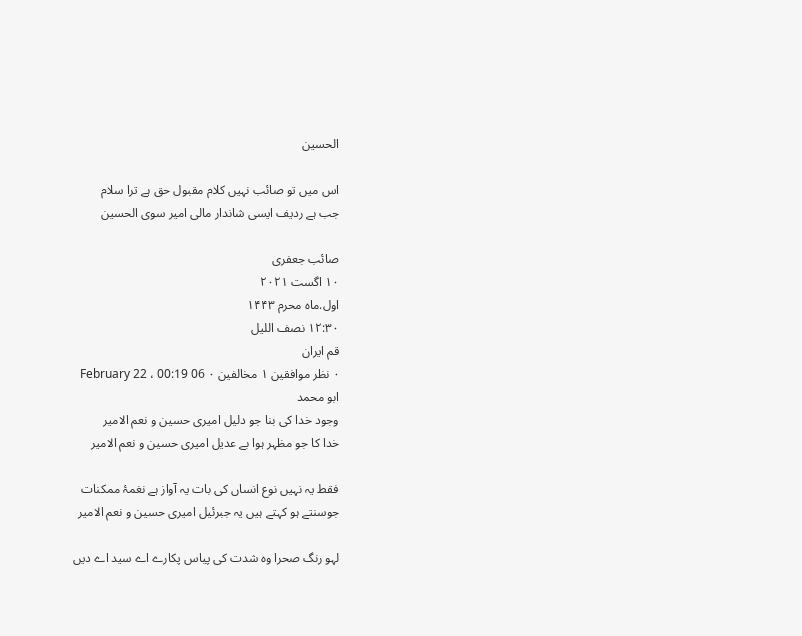الحسین

اس میں تو صائب نہیں کلام مقبول حق ہے ترا سلام
جب ہے ردیف ایسی شاندار مالی امیر سوی الحسین

صائب جعفری
۱۰ اگست ۲۰۲۱
اول.ماہ محرم ۱۴۴۳
۱۲:۳۰ نصف اللیل
قم ایران
۰ نظر موافقین ۱ مخالفین ۰ 06 February 22 ، 00:19
ابو محمد
وجود خدا کی بنا جو دلیل امیری حسین و نعم الامیر
خدا کا جو مظہر ہوا بے عدیل امیری حسین و نعم الامیر

فقط یہ نہیں نوع انساں کی بات یہ آواز ہے نغمۂ ممکنات
جوسنتے ہو کہتے ہیں یہ جبرئیل امیری حسین و نعم الامیر

لہو رنگ صحرا وہ شدت کی پیاس پکارے اے سید اے دیں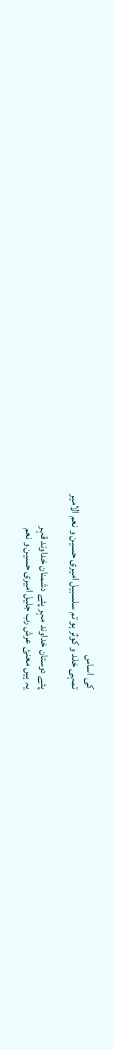کی اساس
تمہی خلد و کوثر ہو تم سلسبیل امیری حسین و نعم الامیر

پئے دوستان خداوند مہر پئے دشمنان خداوند قہر
یہ ہیں معنئ عرش رب جلیل امیری حسین و نعم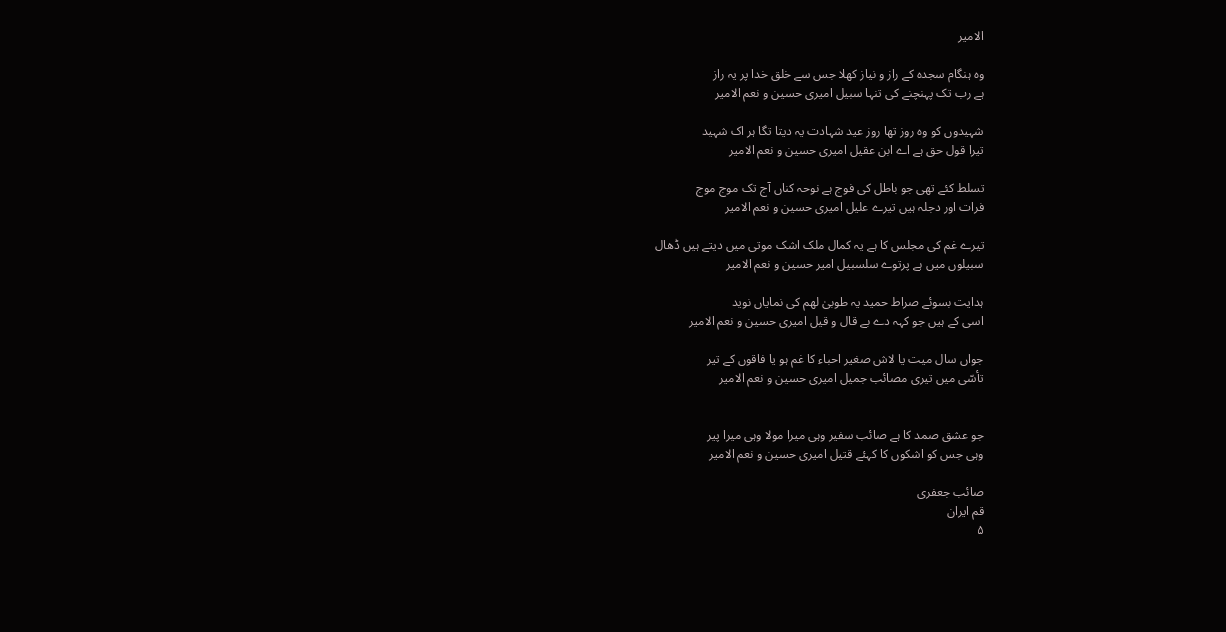الامیر

وہ ہنگام سجدہ کے راز و نیاز کھلا جس سے خلق خدا پر یہ راز
ہے رب تک پہنچنے کی تنہا سبیل امیری حسین و نعم الامیر

شہیدوں کو وہ روز تھا روز عید شہادت یہ دیتا تگا ہر اک شہید
تیرا قول حق ہے اے ابن عقیل امیری حسین و نعم الامیر

تسلط کئے تھی جو باطل کی فوج ہے نوحہ کناں آج تک موج موج
فرات اور دجلہ ہیں تیرے علیل امیری حسین و نعم الامیر

تیرے غم کی مجلس کا ہے یہ کمال ملک اشک موتی میں دیتے ہیں ڈھال
سبیلوں میں ہے پرتوے سلسبیل امیر حسین و نعم الامیر

ہدایت بسوئے صراط حمید یہ طوبیٰ لھم کی نمایاں نوید
اسی کے ہیں جو کہہ دے بے قال و قیل امیری حسین و نعم الامیر

جواں سال میت یا لاش صغیر احباء کا غم ہو یا فاقوں کے تیر
تأسّی میں تیری مصائب جمیل امیری حسین و نعم الامیر


جو عشق صمد کا ہے صائب سفیر وہی میرا مولا وہی میرا پیر
وہی جس کو اشکوں کا کہئے قتیل امیری حسین و نعم الامیر

صائب جعفری
قم ایران
۵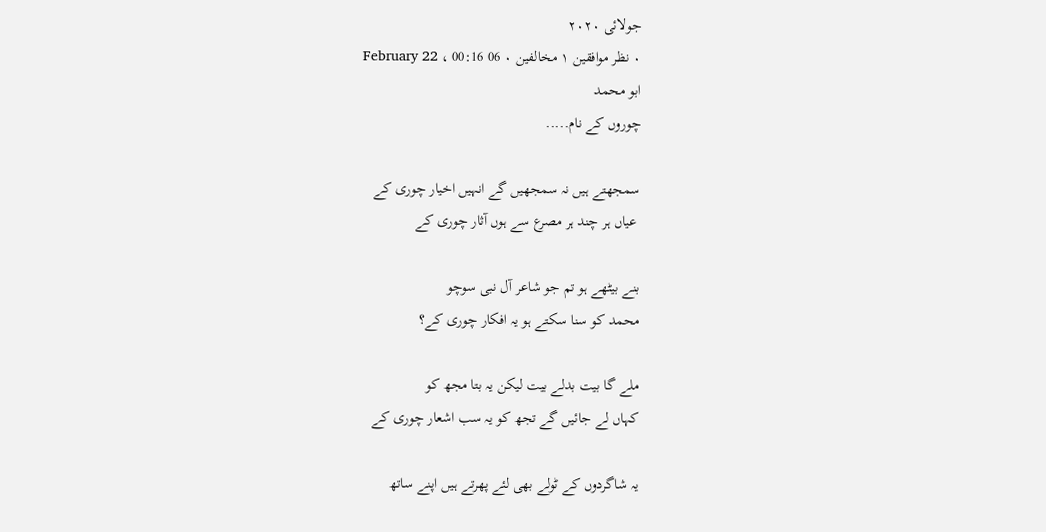جولائی ۲۰۲۰
۰ نظر موافقین ۱ مخالفین ۰ 06 February 22 ، 00:16
ابو محمد
چوروں کے نام.....

سمجھتے ہیں نہ سمجھیں گے انہیں اخیار چوری کے
 عیاں ہر چند ہر مصرع سے ہوں آثار چوری کے

بنے بیٹھے ہو تم جو شاعر آل نبی سوچو
محمد کو سنا سکتے ہو یہ افکار چوری کے؟

ملے گا بیت بدلے بیت لیکن یہ بتا مجھ کو
کہاں لے جائیں گے تجھ کو یہ سب اشعار چوری کے

یہ شاگردوں کے ٹولے بھی لئے پھرتے ہیں اپنے ساتھ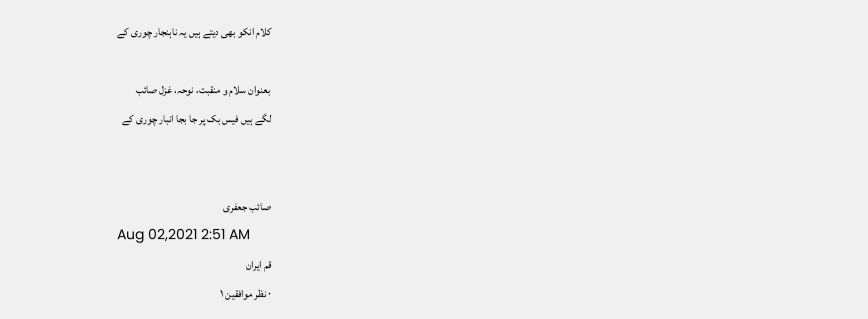کلام انکو بھی دیتے ہیں یہ ناہنجار چوری کے

بعنوان سلام و منقبت، نوحہ، غزل صائب
لگے ہیں فیس بک پر جا بجا انبار چوری کے


صائب جعفری
Aug 02,2021 2:51 AM
قم ایران
۰ نظر موافقین ۱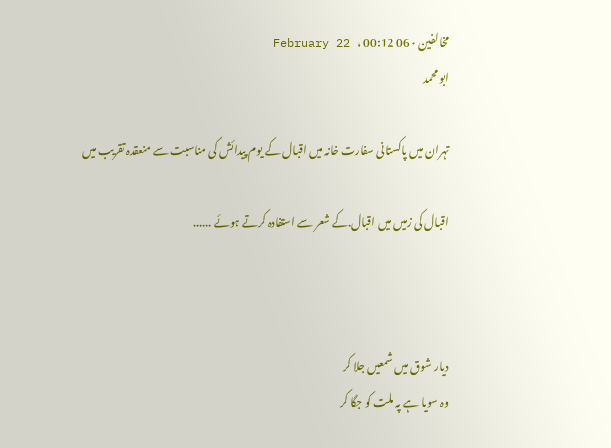مخالفین ۰ 06 February 22 ، 00:12
ابو محمد

تہران میں پاکستانی سفارت خانہ میں اقبال کے یوم پیدائش کی مناسبت سے منعقدہ تقریب میں

اقبال کی زمیں میں اقبال.کے شعر سے استفادہ کرتے ہوئے ......



دیار شوق میں شمعیں جلا کر
وہ سویا ہے پہ ملت کو جگا کر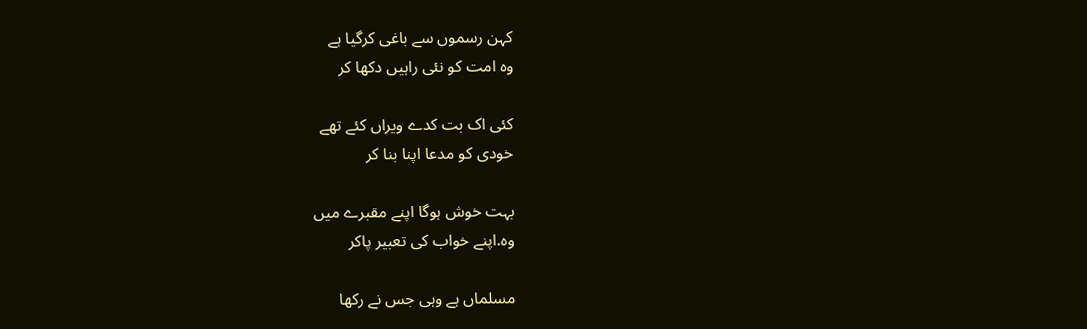کہن رسموں سے باغی کرگیا ہے
وہ امت کو نئی راہیں دکھا کر

کئی اک بت کدے ویراں کئے تھے
خودی کو مدعا اپنا بنا کر

بہت خوش ہوگا اپنے مقبرے میں
وہ.اپنے خواب کی تعبیر پاکر

مسلماں ہے وہی جس نے رکھا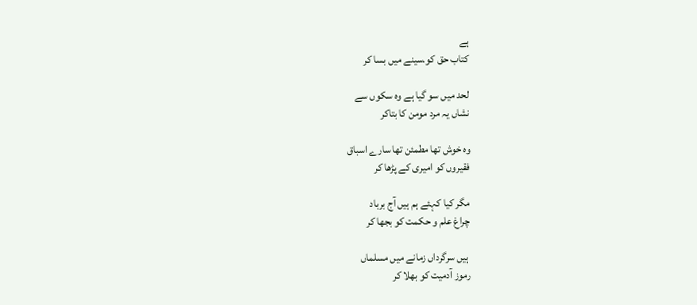ہے
کتاب حق کو.سینے میں بسا کر

لحد میں سو گیا ہے وہ سکوں سے
نشاں یہ مرد مومن کا بتاکر

وہ خوش تھا مطمئن تھا سارے اسباق
فقیروں کو امیری کے پڑھا کر

مگر کیا کہئے ہم ہیں آج برباد
چراغ علم و حکمت کو بجھا کر

 ہیں سرگرداں زمانے میں مسلماں
رموز آدمیت کو بھلا کر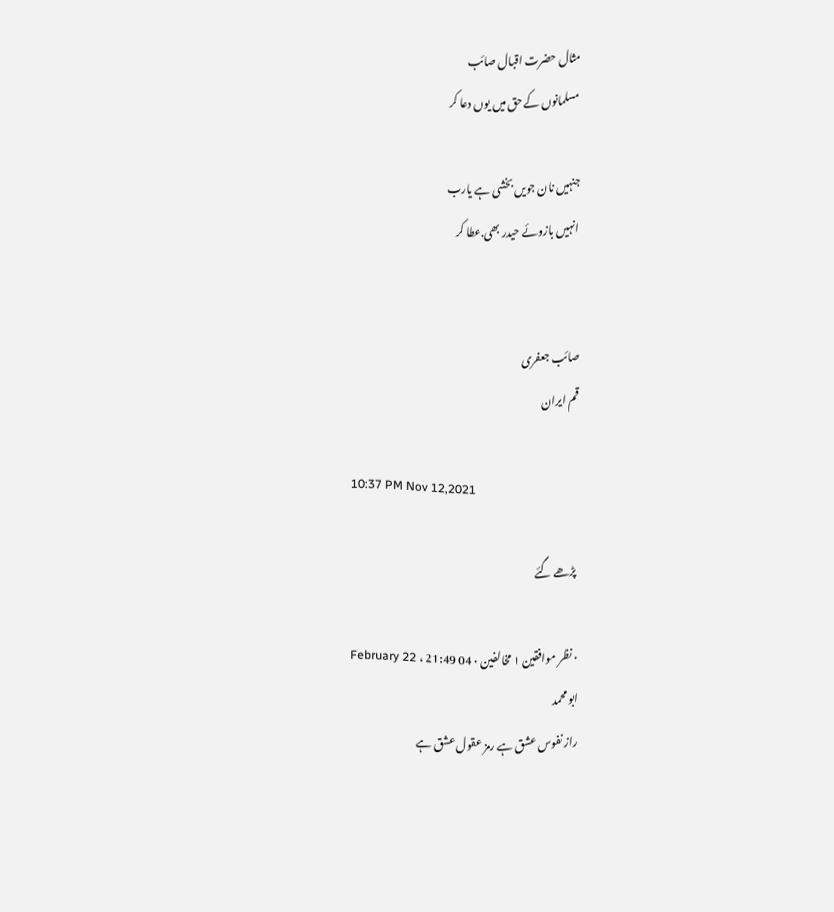مثال حضرت اقبال صائب
مسلمانوں کے حق میں یوں دعا کر

جنہیں نان جویں بخشی ہے یارب
انہیں بازوئے حیدر بھی.عطا کر


صائب جعفری
قم ایران

10:37 PM Nov 12,2021

 پڑھے گئے

۰ نظر موافقین ۱ مخالفین ۰ 04 February 22 ، 21:49
ابو محمد
راز نفوس عشق ہے رمز عقول عشق ہے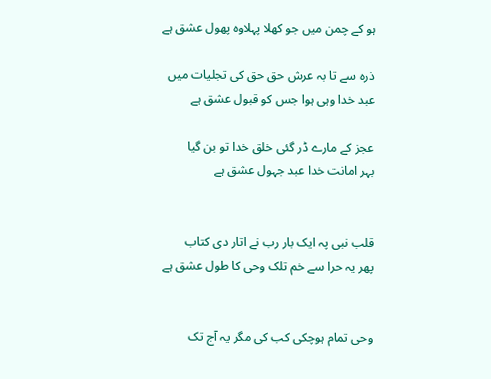ہو کے چمن میں جو کھلا پہلاوہ پھول عشق ہے

ذرہ سے تا بہ عرش حق حق کی تجلیات میں
عبد خدا وہی ہوا جس کو قبول عشق ہے

عجز کے مارے ڈر گئی خلق خدا تو بن گیا
بہر امانت خدا عبد جہول عشق ہے


قلب نبی پہ ایک بار رب نے اتار دی کتاب
پھر یہ حرا سے خم تلک وحی کا طول عشق ہے


وحی تمام ہوچکی کب کی مگر یہ آج تک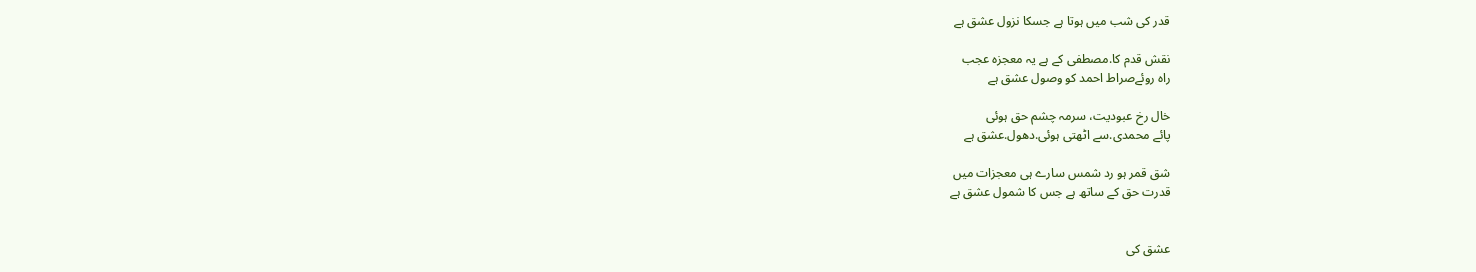قدر کی شب میں ہوتا ہے جسکا نزول عشق ہے

نقش قدم کا.مصطفی کے ہے یہ معجزہ عجب
راہ روئےصراط احمد کو وصول عشق ہے

خال رخ عبودیت، سرمہ چشم حق ہوئی
پائے محمدی.سے اٹھتی ہوئی.دھول.عشق ہے

شق قمر ہو رد شمس سارے ہی معجزات میں
قدرت حق کے ساتھ ہے جس کا شمول عشق ہے


عشق کی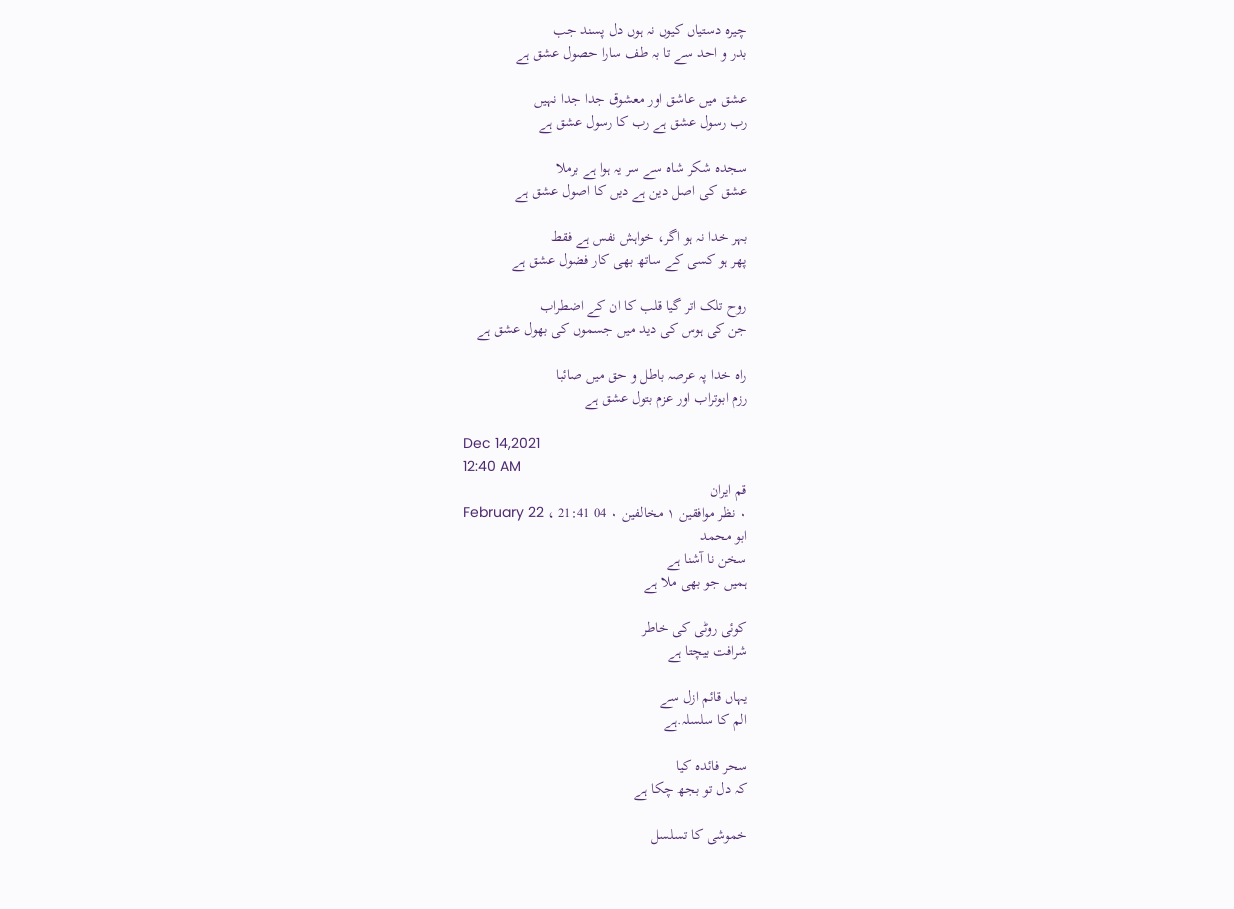چیرہ دستیاں کیوں نہ ہوں دل پسند جب
بدر و احد سے تا بہ طف سارا حصول عشق ہے

عشق میں عاشق اور معشوق جدا جدا نہیں
رب رسول عشق ہے رب کا رسول عشق ہے

سجدہ شکر شاہ سے سر یہ ہوا ہے برملا
عشق کی اصل دین ہے دیں کا اصول عشق ہے

بہر خدا نہ ہو اگر، خواہش نفس ہے فقط
پھر ہو کسی کے ساتھ بھی کار فضول عشق ہے

روح تلک اتر گیا قلب کا ان کے اضطراب
جن کی ہوس کی دید میں جسموں کی بھول عشق ہے

راہ خدا پہ عرصہ باطل و حق میں صائبا
رزم ابوتراب اور عزم بتول عشق ہے

Dec 14,2021
12:40 AM
قم ایران
۰ نظر موافقین ۱ مخالفین ۰ 04 February 22 ، 21:41
ابو محمد
سخن نا آشنا ہے
ہمیں جو بھی ملا ہے

کوئی روٹی کی خاطر
شرافت بیچتا ہے

یہاں قائم ازل سے
الم کا سلسلہ.ہے

سحر فائدہ کیا
کہ دل تو بجھ چکا ہے

خموشی کا تسلسل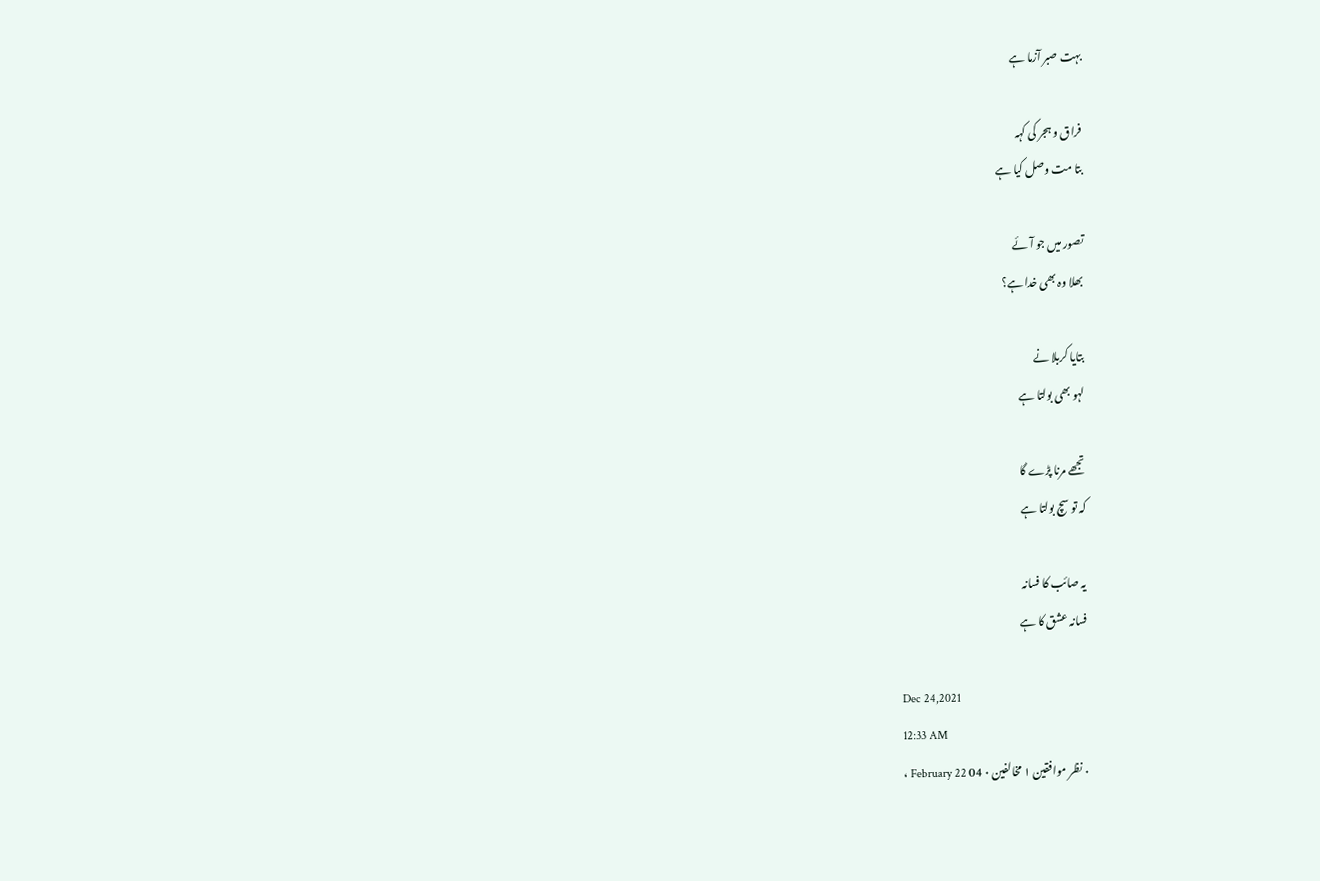بہت صبر آزما ہے

فراق و ہجر کی کہہ
بتا مت وصل کیا ہے

تصور میں جو آئے
بھلا وہ بھی خدا ہے؟

بتایا کربلا نے
لہو بھی بولتا ہے

تجھے مرنا پڑے گا
کہ تو سچ بولتا ہے

یہ صائب کا فسانہ
فسانہ عشق کا ہے

Dec 24,2021
12:33 AM
۰ نظر موافقین ۱ مخالفین ۰ 04 February 22 ،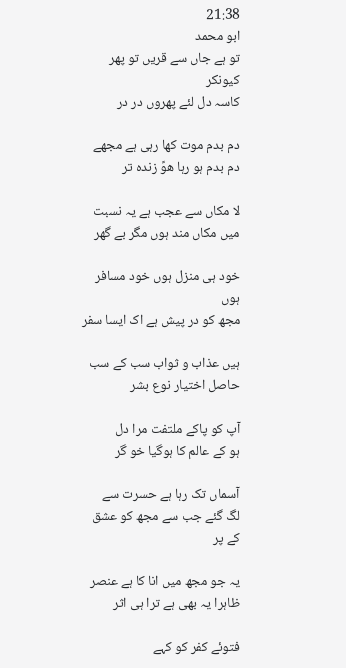21:38
ابو محمد
تو ہے جاں سے قریں تو پھر کیونکر
کاسہ دل لئے پھروں در در

دم بدم موت کھا رہی ہے مجھے
دم بدم ہو رہا ھوً زندہ تر

لا مکاں سے عجب ہے یہ نسبت
میں مکاں مند ہوں مگر بے گھر

خود ہی منزل ہوں خود مسافر ہوں
مجھ کو در پیش ہے اک ایسا سفر

ہیں عذاب و ثواب سب کے سب
حاصل اختیار نوع بشر

آپ کو پاکے ملتفت مرا دل
ہو کے عالم کا ہوگیا خو گر

آسماں تک رہا ہے حسرت سے
لگ گئے جب سے مجھ کو عشق کے پر

یہ جو مجھ میں انا کا ہے عنصر
ظاہرا یہ بھی ہے ترا ہی اثر

فتوئے کفر کو کہے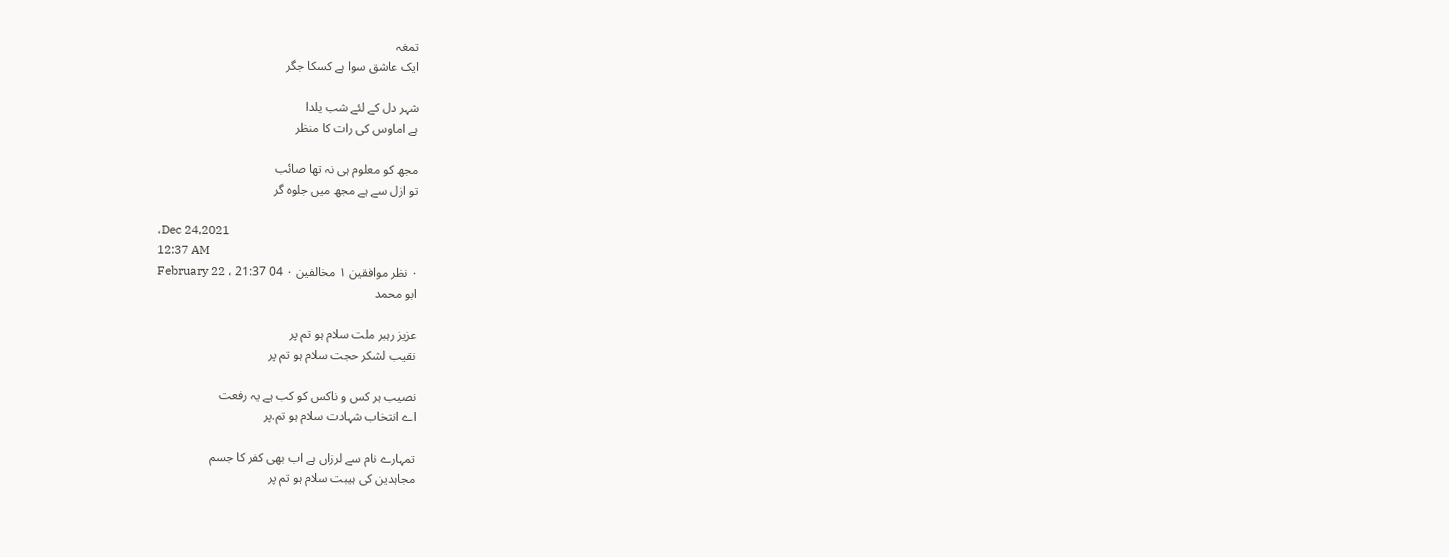تمغہ
ایک عاشق سوا ہے کسکا جگر

شہر دل کے لئے شب یلدا
ہے اماوس کی رات کا منظر

مجھ کو معلوم ہی نہ تھا صائب
تو ازل سے ہے مجھ میں جلوہ گر

،Dec 24,2021
12:37 AM
۰ نظر موافقین ۱ مخالفین ۰ 04 February 22 ، 21:37
ابو محمد

عزیز رہبر ملت سلام ہو تم پر
نقیب لشکر حجت سلام ہو تم پر

نصیب ہر کس و ناکس کو کب ہے یہ رفعت
اے انتخاب شہادت سلام ہو تم.پر

تمہارے نام سے لرزاں ہے اب بھی کفر کا جسم
مجاہدین کی ہیبت سلام ہو تم پر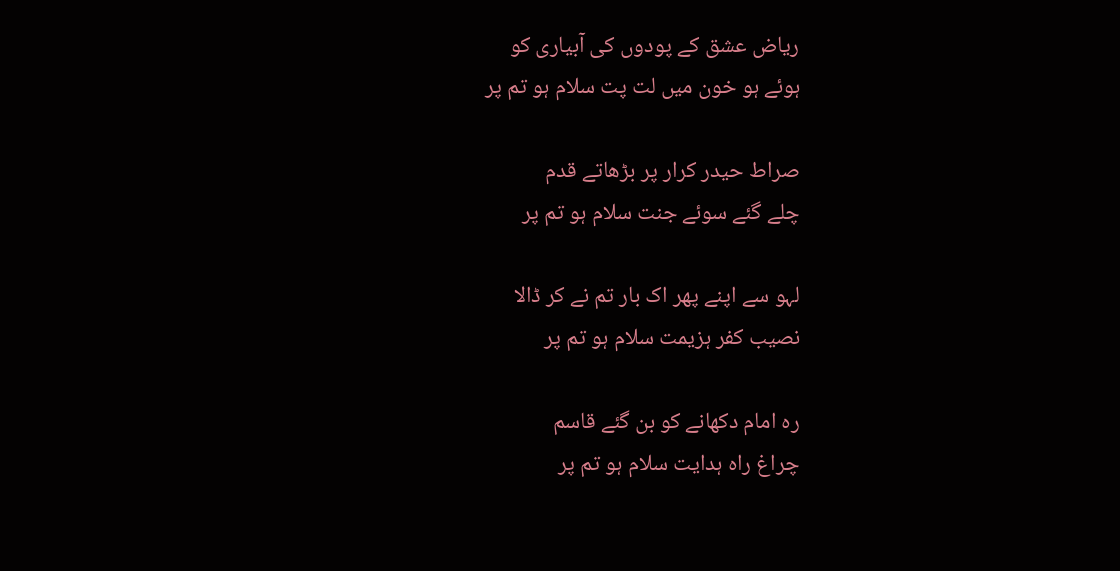ریاض عشق کے پودوں کی آبیاری کو
ہوئے ہو خون میں لت پت سلام ہو تم پر

صراط حیدر کرار پر بڑھاتے قدم
چلے گئے سوئے جنت سلام ہو تم پر

لہو سے اپنے پھر اک بار تم نے کر ڈالا
نصیب کفر ہزیمت سلام ہو تم پر

رہ امام دکھانے کو بن گئے قاسم
چراغ راہ ہدایت سلام ہو تم پر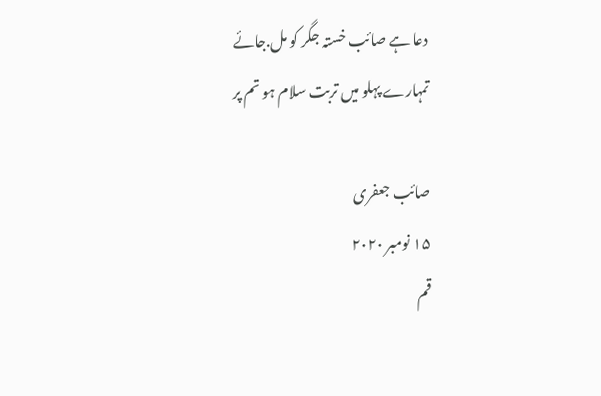دعا ہے صائب خستہ جگر کو مل.جائے
تمہارے پہلو میں تربت سلام ہو تم پر

صائب جعفری
۱۵ نومبر ۲۰۲۰
قم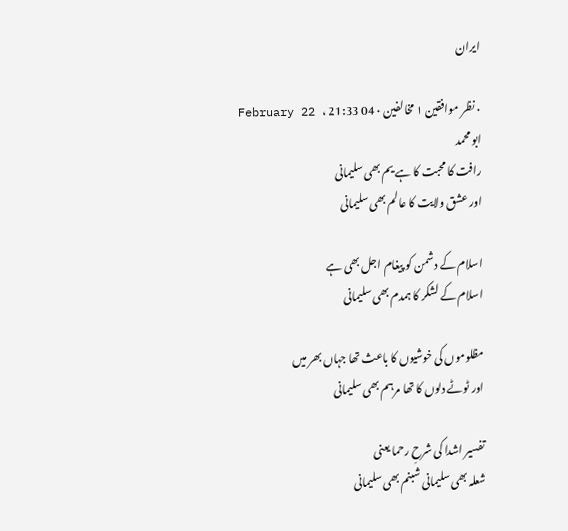ایران

۰ نظر موافقین ۱ مخالفین ۰ 04 February 22 ، 21:33
ابو محمد
رافت کا محبت کا ہے یم بھی سلیمانی
اور عشق ولایت کا عالم بھی سلیمانی

اسلام کے دشمن کو پیغام اجل بھی ہے
اسلام کے لشکر کا ہمدم بھی سلیمانی

مظلوموں کی خوشیوں کا باعث تھا جہاں بھر میں
اور ٹوٹے دلوں کا تھا مرہم بھی سلیمانی

تفسیر اشدا کی شرحِ رحما یعنی
شعلہ بھی سلیمانی شبنم بھی سلیمانی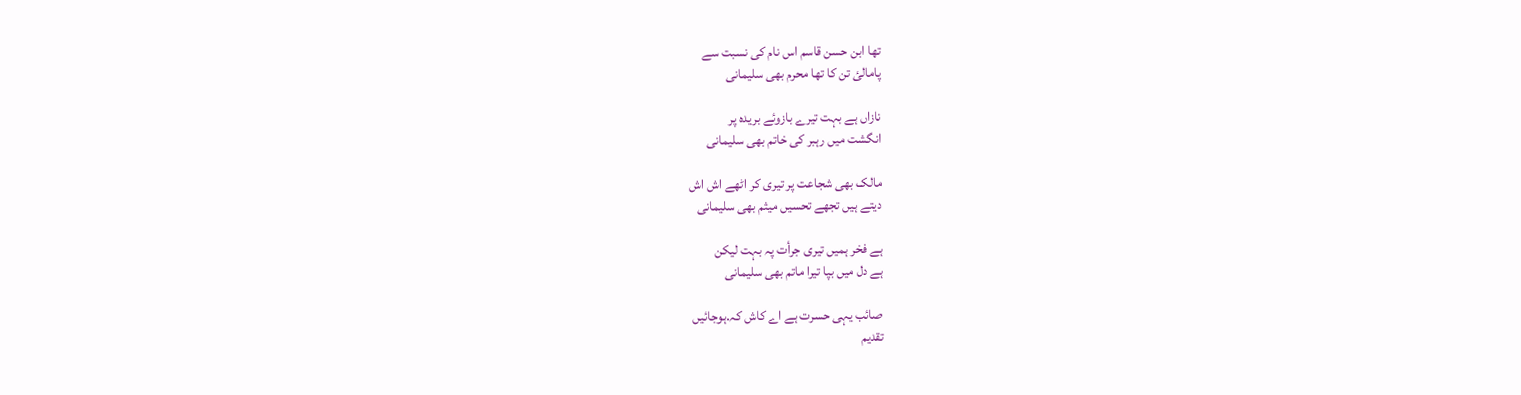تھا ابن حسن قاسم اس نام کی نسبت سے
پامالئ تن کا تھا محرم بھی سلیمانی

نازاں ہے بہت تیرے بازوئے بریدہ پر
انگشت میں رہبر کی خاتم بھی سلیمانی

مالک بھی شجاعت پر تیری کر اٹھے اش اش
دیتے ہیں تجھے تحسیں میثم بھی سلیمانی

ہے فخر ہمیں تیری جرأت پہ بہت لیکن
ہے دل میں بپا تیرا ماتم بھی سلیمانی

صائب یہی حسرت ہے اے کاش کہ.ہوجائیں
تقدیم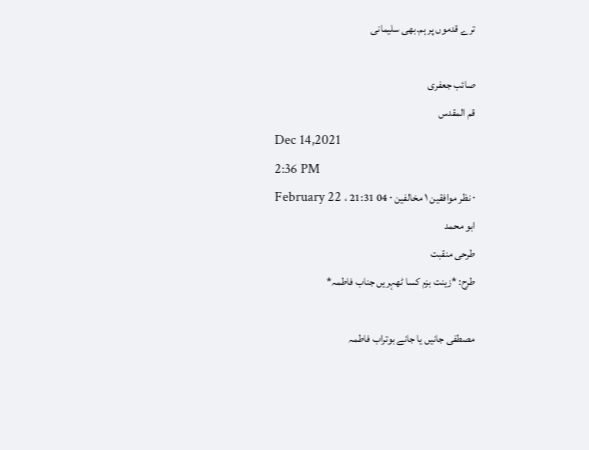ترے قدموں پر ہم.بھی سلیمانی

صائب جعفری
قم المقدس
Dec 14,2021
2:36 PM
۰ نظر موافقین ۱ مخالفین ۰ 04 February 22 ، 21:31
ابو محمد
طرحی منقبت
طرح: *زینت بزم کسا ٹھہریں جناب فاطمہ*

مصطفی جانیں یا جانے بوتراب فاطمہ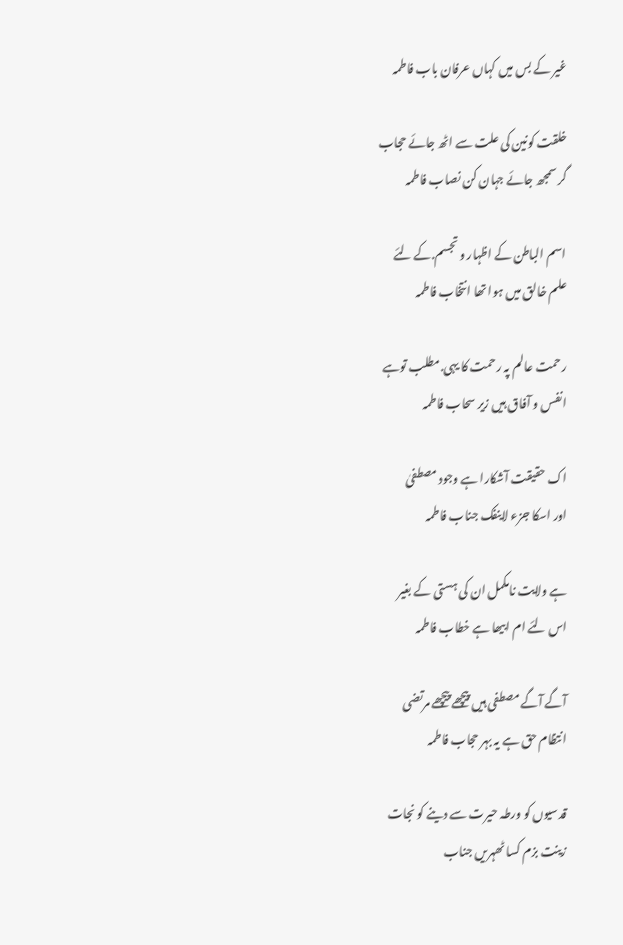غیر کے بس میں کہاں عرفان باب فاطمہ

خلقت کونین کی علت سے اٹھ جائے حجاب
گر سمجھ جائے جہان کن نصاب فاطمہ

اسم الباطن کے اظہار و تجسم.کے لئے
علم خالق میں ہوا تھا انتخاب فاطمہ

رحمت عالم پہ رحمت کا یہی.مطلب توہے
انفس و آفاق ہیں زیر سحاب فاطمہ

اک حقیقت آشکارا ہے وجود مصطفیٰ
اور اسکا جزء لاینفک جناب فاطمہ

ہے ولایت نامکمل ان کی ہستی کے بغیر
اس لئے ام ابیھا ہے خطاب فاطمہ

آگے آگے مصطفی ہیں پیچھے پیچھے مرتضی
انتظام حق ہے یہ بہر حجاب فاطمہ

قدسیوں کو ورطہ حیرت سے دینے کو نجات
زینت بزم کسا ٹھہریں جناب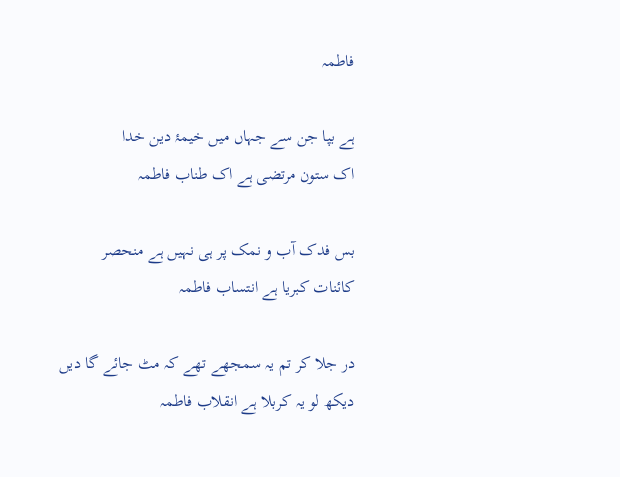فاطمہ

ہے بپا جن سے جہاں میں خیمۂ دین خدا
اک ستون مرتضی ہے اک طناب فاطمہ

بس فدک آب و نمک پر ہی نہیں ہے منحصر
کائنات کبریا ہے انتساب فاطمہ

در جلا کر تم یہ سمجھے تھے کہ مٹ جائے گا دیں
دیکھ لو یہ کربلا ہے انقلاب فاطمہ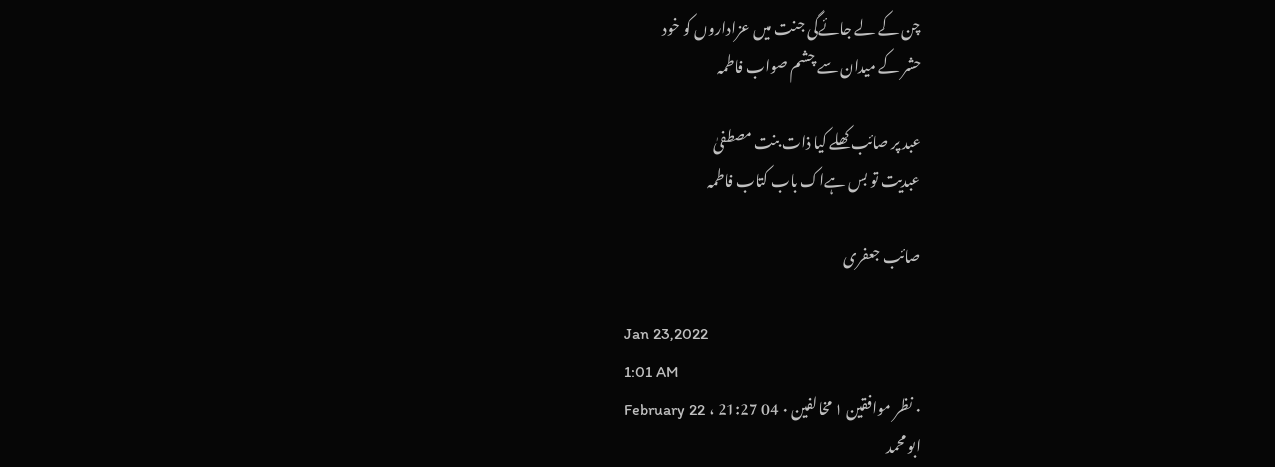چن کے لے جائےگی جنت میں عزاداروں کو خود
حشر کے میدان سے چشم صواب فاطمہ

عبد پر صائب کھلے کیا ذات بنت مصطفیٰ
عبدیت تو بس ہےاک باب کتاب فاطمہ

صائب جعفری

Jan 23,2022
1:01 AM
۰ نظر موافقین ۱ مخالفین ۰ 04 February 22 ، 21:27
ابو محمد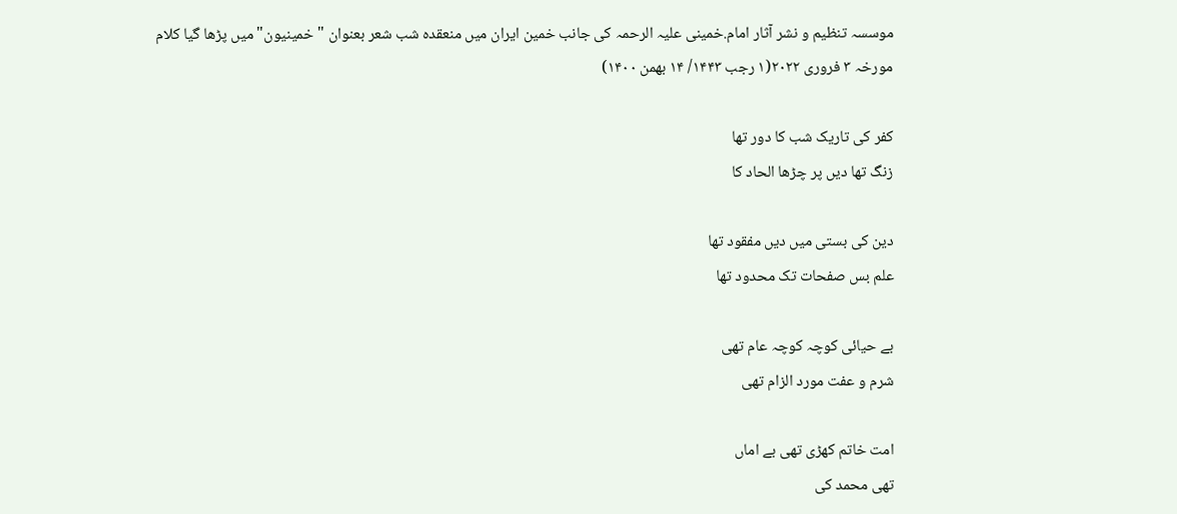موسسہ تنظیم و نشر آثار امام.خمینی علیہ الرحمہ کی جانب خمین ایران میں منعقدہ شب شعر بعنوان "خمینیون" میں پڑھا گیا کلام
مورخہ ۳ فروری ۲۰۲۲(۱ رجب ۱۴۴۳/ ۱۴ بھمن ۱۴۰۰)

کفر کی تاریک شب کا دور تھا
زنگ تھا دیں پر چڑھا الحاد کا

دین کی بستی میں دیں مفقود تھا
علم بس صفحات تک محدود تھا

بے حیائی کوچہ کوچہ عام تھی
شرم و عفت مورد الزام تھی

امت خاتم کھڑی تھی بے اماں
تھی محمد کی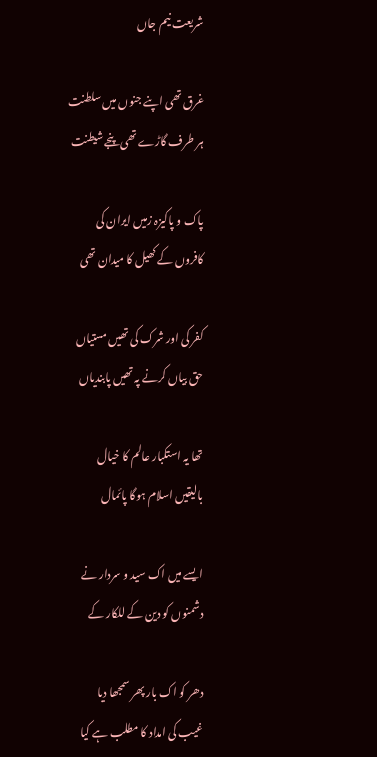شریعت نیم جاں

غرق تھی اپنے جنوں میں سلطنت
ہر طرف گاڑے تھی پنجے شیطنت

پاک و پاکیزہ زمیں ایران کی
کافروں کے کھیل کا میدان تھی

کفر کی اور شرک کی تھیں مستیاں
حق بیاں کرنے پہ تھیں پابندیاں

تھا یہ استکبار عالم کا خیال
بالیقیں اسلام ہوگا پائمال

ایسے میں اک سید و سردار نے
دشمنوں کو دین کے للکار کے

دھر کو اک بار پھر سمجھا دیا
غیب کی امداد کا مطلب ہے کیا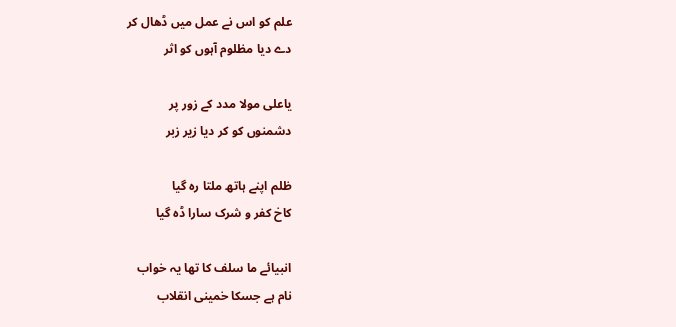علم کو اس نے عمل میں ڈھال کر
دے دیا مظلوم آہوں کو اثر

یاعلی مولا مدد کے زور پر
دشمنوں کو کر دیا زیر زبر

ظلم اپنے ہاتھ ملتا رہ گیا
کاخ کفر و شرک سارا ڈہ گیا

انبیائے ما سلف کا تھا یہ خواب
نام ہے جسکا خمینی انقلاب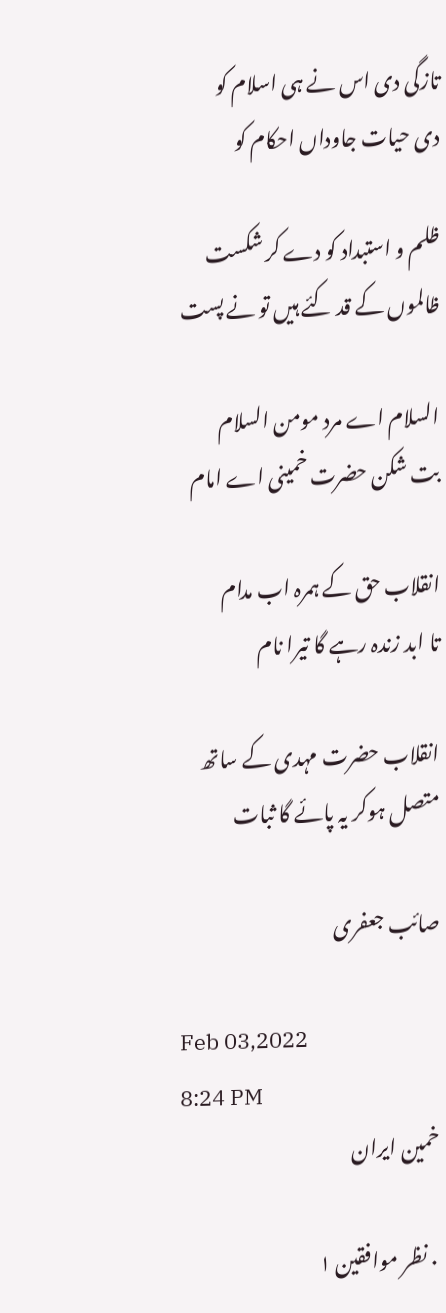تازگی دی اس نے ہی اسلام کو
دی حیات جاوداں احکام کو

ظلم و استبداد کو دے کر شکست
ظالموں کے قد کئے ہیں تو نے پست

السلام اے مرد مومن السلام
بت شکن حضرت خمینی اے امام

انقلاب حق کے ہمرہ اب مدام
تا ابد زندہ رہے گا تیرا نام

انقلاب حضرت مہدی کے ساتھ
متصل ہوکر یہ پائے گا ثبات

صائب جعفری

Feb 03,2022
8:24 PM
خمین ایران

۰ نظر موافقین ۱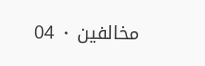مخالفین ۰ 04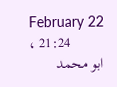February 22 ، 21:24
ابو محمد